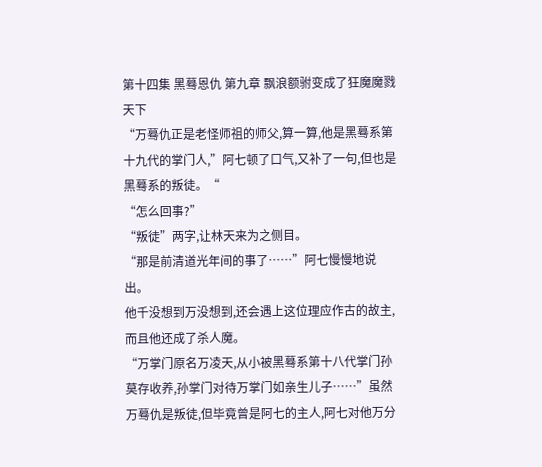第十四集 黑蓦恩仇 第九章 飘浪额驸变成了狂魔魔戮天下
“万蓦仇正是老怪师祖的师父,算一算,他是黑蓦系第十九代的掌门人,”阿七顿了口气,又补了一句,但也是黑蓦系的叛徒。“
“怎么回事?”
“叛徒”两字,让林天来为之侧目。
“那是前清道光年间的事了……”阿七慢慢地说出。
他千没想到万没想到,还会遇上这位理应作古的故主,而且他还成了杀人魔。
“万掌门原名万凌天,从小被黑蓦系第十八代掌门孙莫存收养,孙掌门对待万掌门如亲生儿子……”虽然万蓦仇是叛徒,但毕竟曾是阿七的主人,阿七对他万分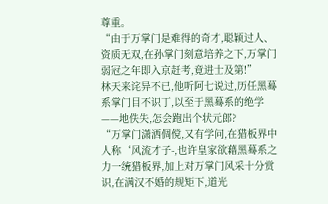尊重。
“由于万掌门是难得的奇才,聪颖过人、资质无双,在孙掌门刻意培养之下,万掌门弱冠之年即入京赶考,竟进士及第!”
林天来诧异不已,他听阿七说过,历任黑蓦系掌门目不识丁,以至于黑蓦系的绝学——地佚失,怎会跑出个状元郎?
“万掌门潇洒倜傥,又有学问,在猎板界中人称‘风流才子-,也许皇家欲藉黑蓦系之力一统猎板界,加上对万掌门风采十分赏识,在满汉不婚的规矩下,道光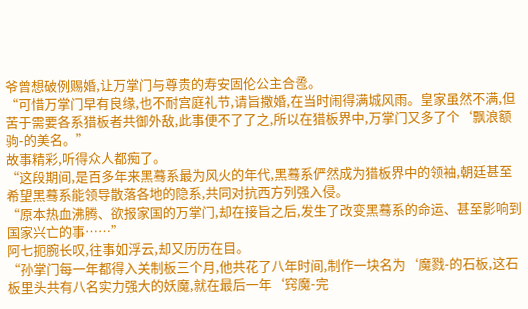爷曾想破例赐婚,让万掌门与尊贵的寿安固伦公主合卺。
“可惜万掌门早有良缘,也不耐宫庭礼节,请旨撒婚,在当时闹得满城风雨。皇家虽然不满,但苦于需要各系猎板者共御外敌,此事便不了了之,所以在猎板界中,万掌门又多了个‘飘浪额驹-的美名。”
故事精彩,听得众人都痴了。
“这段期间,是百多年来黑蓦系最为风火的年代,黑蓦系俨然成为猎板界中的领袖,朝廷甚至希望黑蓦系能领导散落各地的隐系,共同对抗西方列强入侵。
“原本热血沸腾、欲报家国的万掌门,却在接旨之后,发生了改变黑蓦系的命运、甚至影响到国家兴亡的事……”
阿七扼腕长叹,往事如浮云,却又历历在目。
“孙掌门每一年都得入关制板三个月,他共花了八年时间,制作一块名为‘魔戮-的石板,这石板里头共有八名实力强大的妖魔,就在最后一年‘窍魔-完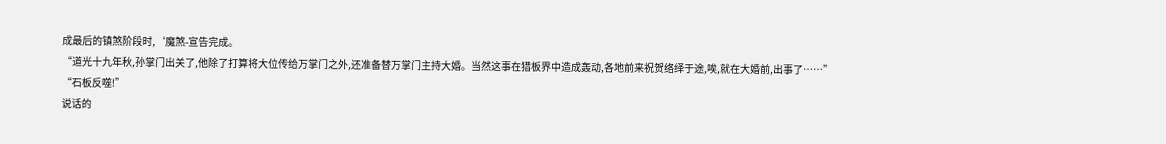成最后的镇煞阶段时,‘魔煞-宣告完成。
“道光十九年秋,孙掌门出关了,他除了打算将大位传给万掌门之外,还准备替万掌门主持大婚。当然这事在猎板界中造成轰动,各地前来祝贺络绎于途,唉,就在大婚前,出事了……”
“石板反噬!”
说话的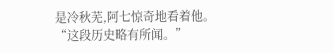是冷秋芜,阿七惊奇地看着他。
“这段历史略有所闻。”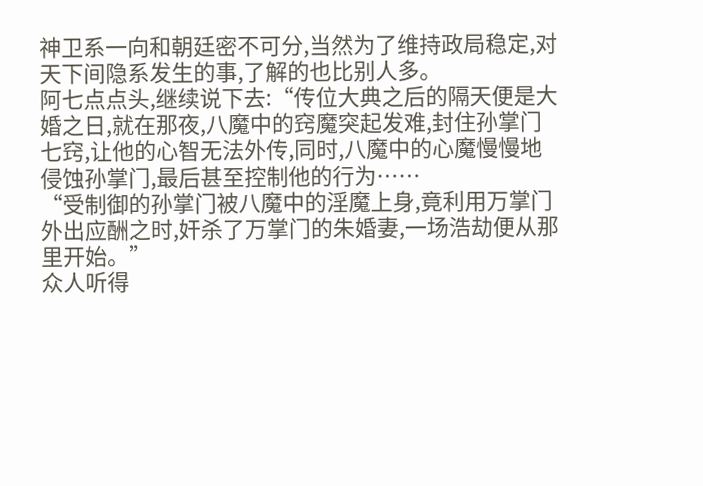神卫系一向和朝廷密不可分,当然为了维持政局稳定,对天下间隐系发生的事,了解的也比别人多。
阿七点点头,继续说下去:“传位大典之后的隔天便是大婚之日,就在那夜,八魔中的窍魔突起发难,封住孙掌门七窍,让他的心智无法外传,同时,八魔中的心魔慢慢地侵蚀孙掌门,最后甚至控制他的行为……
“受制御的孙掌门被八魔中的淫魔上身,竟利用万掌门外出应酬之时,奸杀了万掌门的朱婚妻,一场浩劫便从那里开始。”
众人听得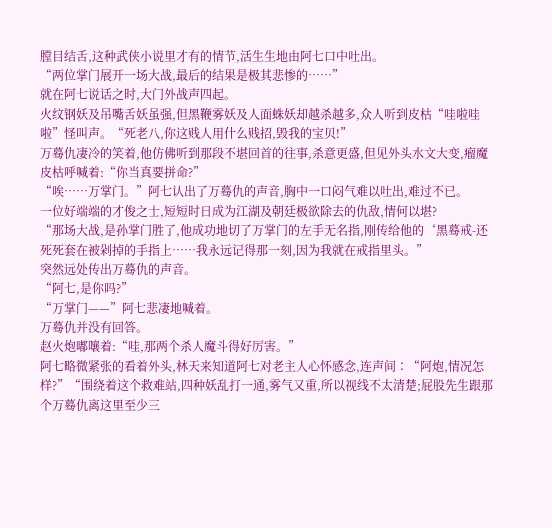膛目结舌,这种武侠小说里才有的情节,活生生地由阿七口中吐出。
“两位掌门展开一场大战,最后的结果是极其悲惨的……”
就在阿七说话之时,大门外战声四起。
火纹钢妖及吊嘴舌妖虽强,但黑鞭雾妖及人面蛛妖却越杀越多,众人听到皮枯“哇啦哇啦”怪叫声。“死老八,你这贱人用什么贱招,毁我的宝贝!”
万蓦仇凄冷的笑着,他仿佛听到那段不堪回首的往事,杀意更盛,但见外头水文大变,瘤魔皮枯呼喊着:“你当真要拼命?”
“唉……万掌门。”阿七认出了万蓦仇的声音,胸中一口闷气难以吐出,难过不已。
一位好端端的才俊之士,短短时日成为江湖及朝廷极欲除去的仇敌,情何以堪?
“那场大战,是孙掌门胜了,他成功地切了万掌门的左手无名指,刚传给他的‘黑蓦戒-还死死套在被剁掉的手指上……我永远记得那一刻,因为我就在戒指里头。”
突然远处传出万蓦仇的声音。
“阿七,是你吗?”
“万掌门——”阿七悲凄地喊着。
万蓦仇并没有回答。
赵火炮嘟嚷着:“哇,那两个杀人魔斗得好厉害。”
阿七略微紧张的看着外头,林天来知道阿七对老主人心怀感念,连声间∶“阿炮,情况怎样?”“围绕着这个救难站,四种妖乱打一通,雾气又重,所以视线不太清楚;屁股先生跟那个万蓦仇离这里至少三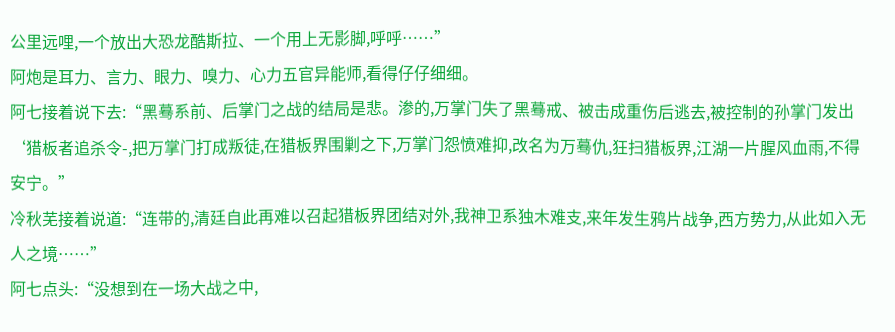公里远哩,一个放出大恐龙酷斯拉、一个用上无影脚,呼呼……”
阿炮是耳力、言力、眼力、嗅力、心力五官异能师,看得仔仔细细。
阿七接着说下去:“黑蓦系前、后掌门之战的结局是悲。渗的,万掌门失了黑蓦戒、被击成重伤后逃去,被控制的孙掌门发出‘猎板者追杀令-,把万掌门打成叛徒,在猎板界围剿之下,万掌门怨愤难抑,改名为万蓦仇,狂扫猎板界,江湖一片腥风血雨,不得安宁。”
冷秋芜接着说道:“连带的,清廷自此再难以召起猎板界团结对外,我神卫系独木难支,来年发生鸦片战争,西方势力,从此如入无人之境……”
阿七点头:“没想到在一场大战之中,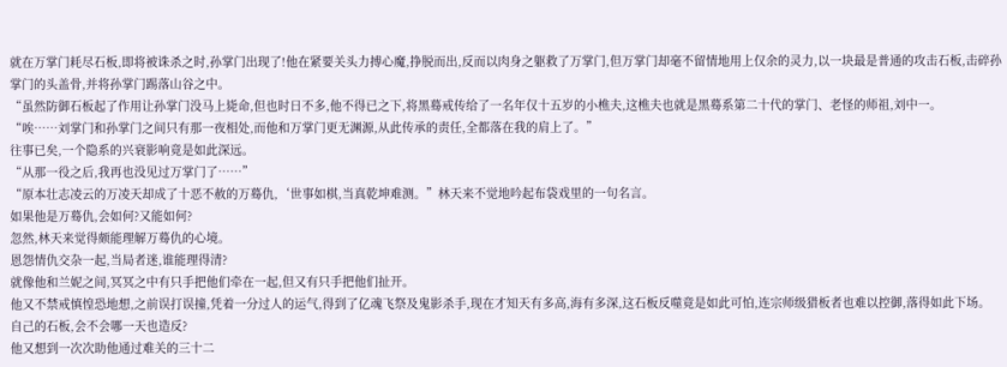就在万掌门耗尽石板,即将被诛杀之时,孙掌门出现了!他在紧要关头力搏心魔,挣脱而出,反而以肉身之躯救了万掌门,但万掌门却毫不留情地用上仅余的灵力,以一块最是普通的攻击石板,击碎孙掌门的头盖骨,并将孙掌门踢落山谷之中。
“虽然防御石板起了作用让孙掌门没马上毙命,但也时日不多,他不得已之下,将黑蓦戒传给了一名年仅十五岁的小樵夫,这樵夫也就是黑蓦系第二十代的掌门、老怪的师祖,刘中一。
“唉……刘掌门和孙掌门之间只有那一夜相处,而他和万掌门更无渊源,从此传承的责任,全都落在我的肩上了。”
往事已矣,一个隐系的兴衰影响竟是如此深远。
“从那一役之后,我再也没见过万掌门了……”
“原本壮志凌云的万凌天却成了十恶不赦的万蓦仇,‘世事如棋,当真乾坤难测。”林天来不觉地吟起布袋戏里的一句名言。
如果他是万蓦仇,会如何?又能如何?
忽然,林天来觉得颇能理解万蓦仇的心境。
恩怨情仇交杂一起,当局者迷,谁能理得清?
就像他和兰妮之间,冥冥之中有只手把他们牵在一起,但又有只手把他们扯开。
他又不禁戒慎惶恐地想,之前误打误撞,凭着一分过人的运气,得到了亿魂飞祭及鬼影杀手,现在才知天有多高,海有多深,这石板反噬竟是如此可怕,连宗师级猎板者也难以控御,落得如此下场。
自己的石板,会不会哪一天也造反?
他又想到一次次助他通过难关的三十二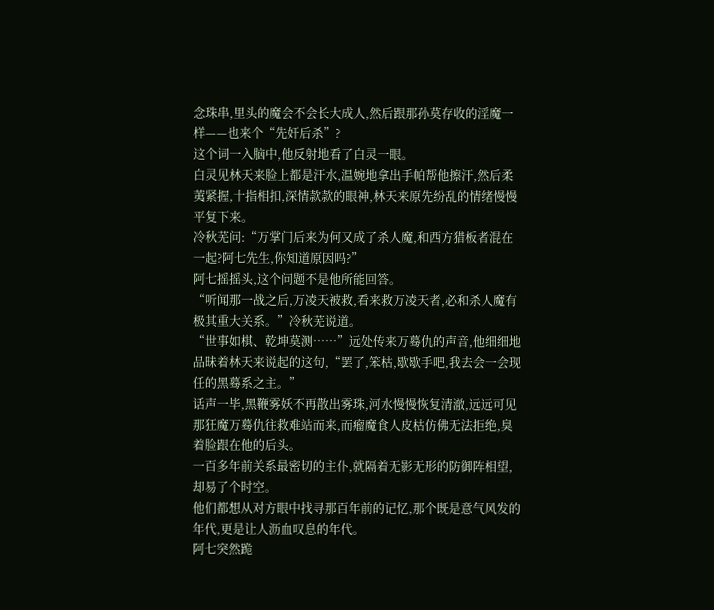念珠串,里头的魔会不会长大成人,然后跟那孙莫存收的淫魔一样——也来个“先奸后杀”?
这个词一入脑中,他反射地看了白灵一眼。
白灵见林天来脸上都是汗水,温婉地拿出手帕帮他擦汗,然后柔荑紧握,十指相扣,深情款款的眼神,林天来原先纷乱的情绪慢慢平复下来。
冷秋芜问:“万掌门后来为何又成了杀人魔,和西方猎板者混在一起?阿七先生,你知道原因吗?”
阿七摇摇头,这个问题不是他所能回答。
“听闻那一战之后,万凌天被救,看来救万凌天者,必和杀人魔有极其重大关系。”冷秋芜说道。
“世事如棋、乾坤莫测……”远处传来万蓦仇的声音,他细细地品昧着林天来说起的这句,“罢了,笨枯,歇歇手吧,我去会一会现任的黑蓦系之主。”
话声一毕,黑鞭雾妖不再散出雾珠,河水慢慢恢复清澈,远远可见那狂魔万蓦仇往救难站而来,而瘤魔食人皮枯仿佛无法拒绝,臭着脸跟在他的后头。
一百多年前关系最密切的主仆,就隔着无影无形的防御阵相望,却易了个时空。
他们都想从对方眼中找寻那百年前的记忆,那个既是意气风发的年代,更是让人沥血叹息的年代。
阿七突然跪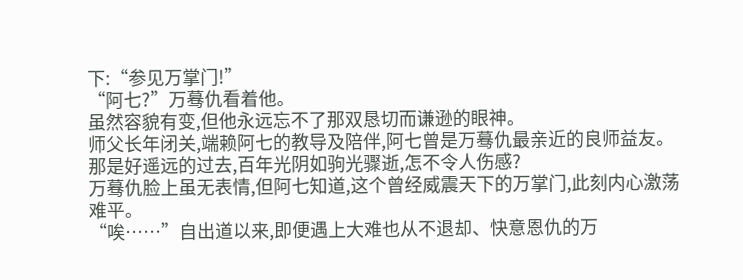下:“参见万掌门!”
“阿七?”万蓦仇看着他。
虽然容貌有变,但他永远忘不了那双恳切而谦逊的眼神。
师父长年闭关,端赖阿七的教导及陪伴,阿七曾是万蓦仇最亲近的良师益友。
那是好遥远的过去,百年光阴如驹光骤逝,怎不令人伤感?
万蓦仇脸上虽无表情,但阿七知道,这个曾经威震天下的万掌门,此刻内心激荡难平。
“唉……”自出道以来,即便遇上大难也从不退却、快意恩仇的万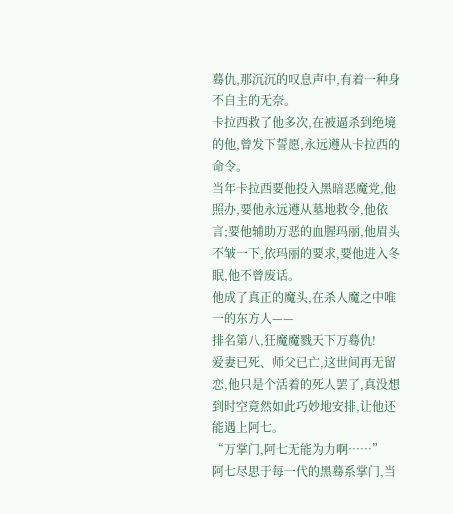蓦仇,那沉沉的叹息声中,有着一种身不自主的无奈。
卡拉西救了他多次,在被逼杀到绝境的他,曾发下誓愿,永远遵从卡拉西的命令。
当年卡拉西要他投入黑暗恶魔党,他照办,要他永远遵从墓地救令,他依言;要他辅助万恶的血腥玛丽,他眉头不皱一下,依玛丽的要求,要他进入冬眠,他不曾废话。
他成了真正的魔头,在杀人魔之中唯一的东方人——
排名第八,狂魔魔戮天下万蓦仇!
爱妻已死、师父已亡,这世间再无留恋,他只是个活着的死人罢了,真没想到时空竟然如此巧妙地安排,让他还能遇上阿七。
“万掌门,阿七无能为力啊……”
阿七尽思于每一代的黑蓦系掌门,当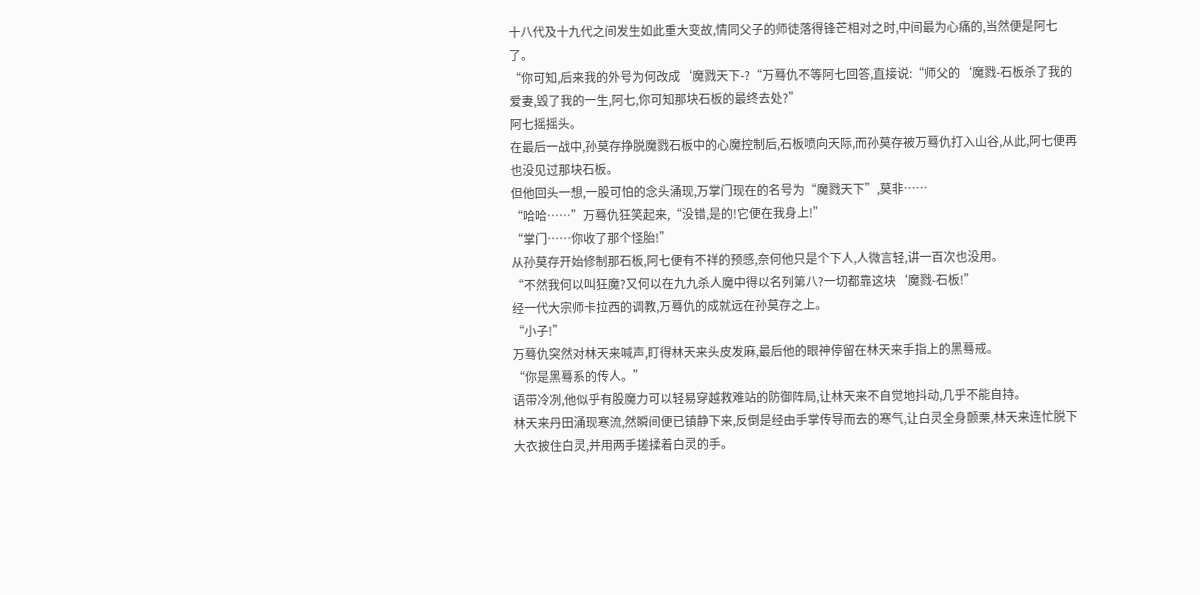十八代及十九代之间发生如此重大变故,情同父子的师徒落得锋芒相对之时,中间最为心痛的,当然便是阿七了。
“你可知,后来我的外号为何改成‘魔戮天下-?“万蓦仇不等阿七回答,直接说:“师父的‘魔戮-石板杀了我的爱妻,毁了我的一生,阿七,你可知那块石板的最终去处?”
阿七摇摇头。
在最后一战中,孙莫存挣脱魔戮石板中的心魔控制后,石板喷向天际,而孙莫存被万蓦仇打入山谷,从此,阿七便再也没见过那块石板。
但他回头一想,一股可怕的念头涌现,万掌门现在的名号为“魔戮天下”,莫非……
“哈哈……”万蓦仇狂笑起来,“没错,是的!它便在我身上!”
“掌门……你收了那个怪胎!”
从孙莫存开始修制那石板,阿七便有不祥的预感,奈何他只是个下人,人微言轻,讲一百次也没用。
“不然我何以叫狂魔?又何以在九九杀人魔中得以名列第八?一切都靠这块‘魔戮-石板!”
经一代大宗师卡拉西的调教,万蓦仇的成就远在孙莫存之上。
“小子!”
万蓦仇突然对林天来喊声,盯得林天来头皮发麻,最后他的眼神停留在林天来手指上的黑蓦戒。
“你是黑蓦系的传人。”
语带冷冽,他似乎有股魔力可以轻易穿越救难站的防御阵局,让林天来不自觉地抖动,几乎不能自持。
林天来丹田涌现寒流,然瞬间便已镇静下来,反倒是经由手掌传导而去的寒气,让白灵全身颤栗,林天来连忙脱下大衣披住白灵,并用两手搓揉着白灵的手。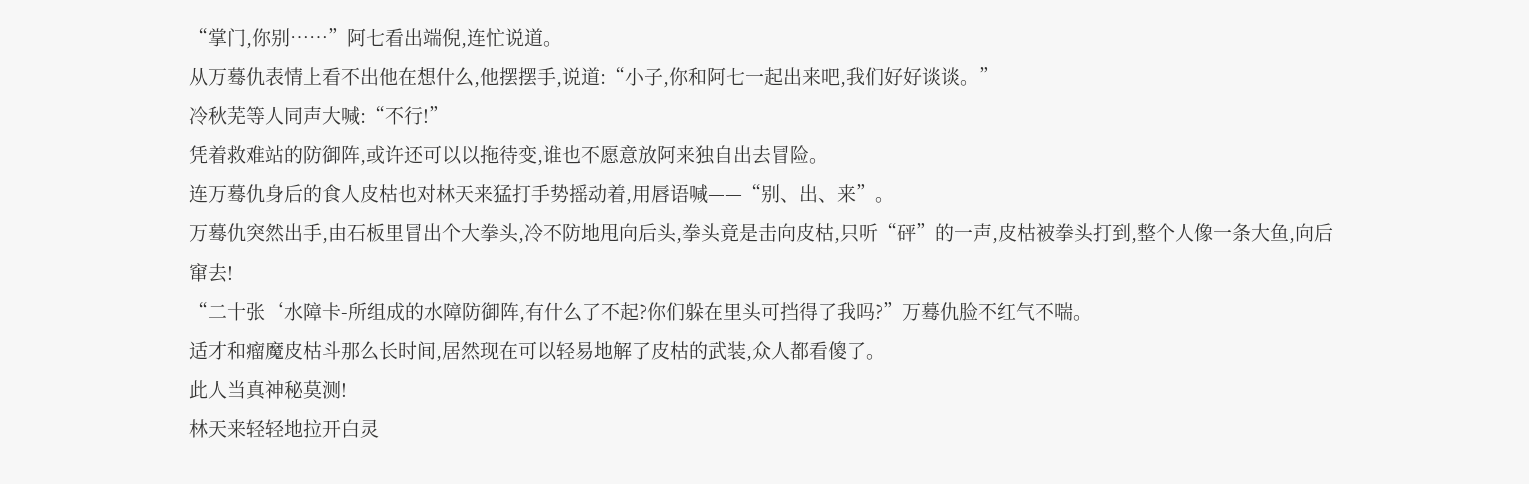“掌门,你别……”阿七看出端倪,连忙说道。
从万蓦仇表情上看不出他在想什么,他摆摆手,说道:“小子,你和阿七一起出来吧,我们好好谈谈。”
冷秋芜等人同声大喊:“不行!”
凭着救难站的防御阵,或许还可以以拖待变,谁也不愿意放阿来独自出去冒险。
连万蓦仇身后的食人皮枯也对林天来猛打手势摇动着,用唇语喊——“别、出、来”。
万蓦仇突然出手,由石板里冒出个大拳头,冷不防地甩向后头,拳头竟是击向皮枯,只听“砰”的一声,皮枯被拳头打到,整个人像一条大鱼,向后窜去!
“二十张‘水障卡-所组成的水障防御阵,有什么了不起?你们躲在里头可挡得了我吗?”万蓦仇脸不红气不喘。
适才和瘤魔皮枯斗那么长时间,居然现在可以轻易地解了皮枯的武装,众人都看傻了。
此人当真神秘莫测!
林天来轻轻地拉开白灵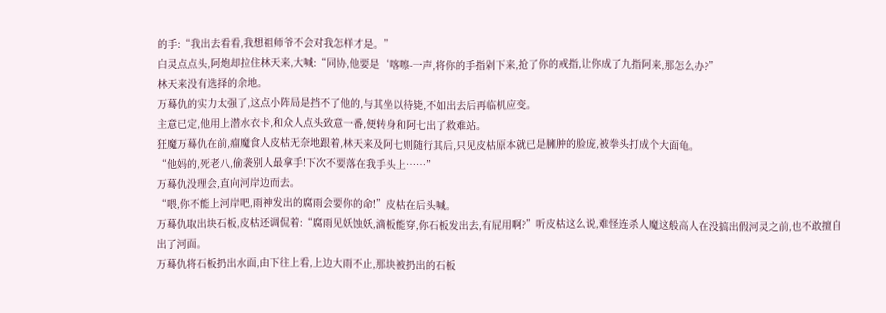的手:“我出去看看,我想祖师爷不会对我怎样才是。”
白灵点点头,阿炮却拉住林天来,大喊:“同协,他要是‘喀嚓-一声,将你的手指剁下来,抢了你的戒指,让你成了九指阿来,那怎么办?”
林天来没有选择的余地。
万蓦仇的实力太强了,这点小阵局是挡不了他的,与其坐以待毙,不如出去后再临机应变。
主意已定,他用上潜水衣卡,和众人点头致意一番,便转身和阿七出了救难站。
狂魔万蓦仇在前,瘤魔食人皮枯无奈地跟着,林天来及阿七则随行其后,只见皮枯原本就已是臃肿的脸庞,被拳头打成个大面龟。
“他妈的,死老八,偷袭别人最拿手!下次不要落在我手头上……”
万蓦仇没理会,直向河岸边而去。
“喂,你不能上河岸吧,雨神发出的腐雨会要你的命!”皮枯在后头喊。
万蓦仇取出块石板,皮枯还调侃着:“腐雨见妖蚀妖,滴板能穿,你石板发出去,有屁用啊?”听皮枯这么说,难怪连杀人魔这般高人在没搞出假河灵之前,也不敢擅自出了河面。
万蓦仇将石板扔出水面,由下往上看,上边大雨不止,那块被扔出的石板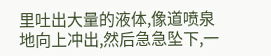里吐出大量的液体,像道喷泉地向上冲出,然后急急坠下,一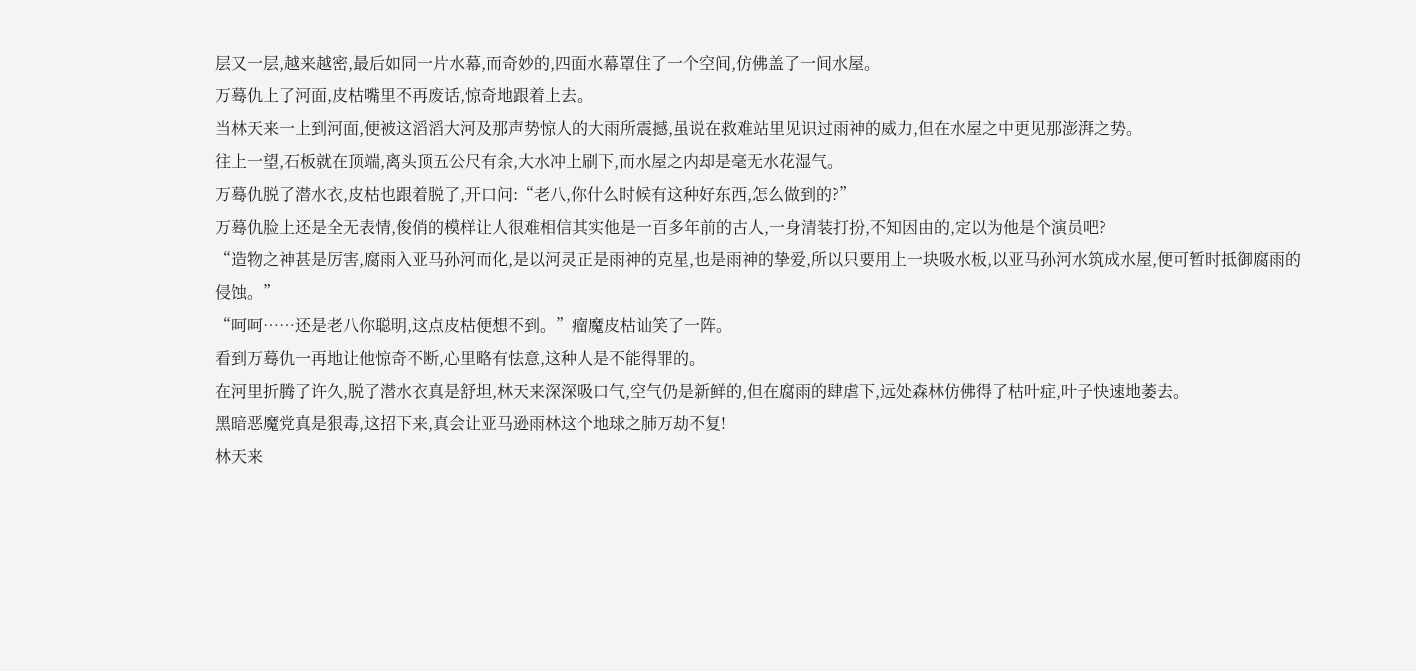层又一层,越来越密,最后如同一片水幕,而奇妙的,四面水幕罩住了一个空间,仿佛盖了一间水屋。
万蓦仇上了河面,皮枯嘴里不再废话,惊奇地跟着上去。
当林天来一上到河面,便被这滔滔大河及那声势惊人的大雨所震撼,虽说在救难站里见识过雨神的威力,但在水屋之中更见那澎湃之势。
往上一望,石板就在顶端,离头顶五公尺有余,大水冲上刷下,而水屋之内却是毫无水花湿气。
万蓦仇脱了潜水衣,皮枯也跟着脱了,开口问:“老八,你什么时候有这种好东西,怎么做到的?”
万蓦仇脸上还是全无表情,俊俏的模样让人很难相信其实他是一百多年前的古人,一身清装打扮,不知因由的,定以为他是个演员吧?
“造物之神甚是厉害,腐雨入亚马孙河而化,是以河灵正是雨神的克星,也是雨神的挚爱,所以只要用上一块吸水板,以亚马孙河水筑成水屋,便可暂时抵御腐雨的侵蚀。”
“呵呵……还是老八你聪明,这点皮枯便想不到。”瘤魔皮枯讪笑了一阵。
看到万蓦仇一再地让他惊奇不断,心里略有怯意,这种人是不能得罪的。
在河里折腾了许久,脱了潜水衣真是舒坦,林天来深深吸口气,空气仍是新鲜的,但在腐雨的肆虐下,远处森林仿佛得了枯叶症,叶子快速地萎去。
黑暗恶魔党真是狠毒,这招下来,真会让亚马逊雨林这个地球之肺万劫不复!
林天来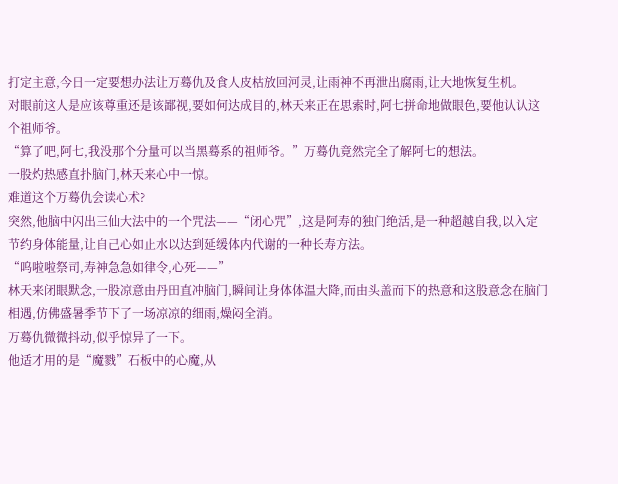打定主意,今日一定要想办法让万蓦仇及食人皮枯放回河灵,让雨神不再泄出腐雨,让大地恢复生机。
对眼前这人是应该尊重还是该鄙视,要如何达成目的,林天来正在思索时,阿七拼命地做眼色,要他认认这个祖师爷。
“算了吧,阿七,我没那个分量可以当黑蓦系的祖师爷。”万蓦仇竟然完全了解阿七的想法。
一股灼热感直扑脑门,林天来心中一惊。
难道这个万蓦仇会读心术?
突然,他脑中闪出三仙大法中的一个咒法——“闭心咒”,这是阿寿的独门绝活,是一种超越自我,以入定节约身体能量,让自己心如止水以达到延缓体内代谢的一种长寿方法。
“呜啦啦祭司,寿神急急如律令,心死——”
林天来闭眼默念,一股凉意由丹田直冲脑门,瞬间让身体体温大降,而由头盖而下的热意和这股意念在脑门相遇,仿佛盛暑季节下了一场凉凉的细雨,燥闷全消。
万蓦仇微微抖动,似乎惊异了一下。
他适才用的是“魔戮”石板中的心魔,从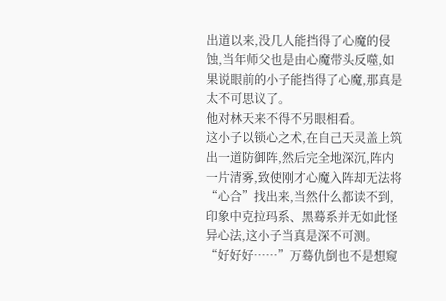出道以来,没几人能挡得了心魔的侵蚀,当年师父也是由心魔带头反噬,如果说眼前的小子能挡得了心魔,那真是太不可思议了。
他对林天来不得不另眼相看。
这小子以锁心之术,在自己天灵盖上筑出一道防御阵,然后完全地深沉,阵内一片清雾,致使刚才心魔入阵却无法将“心合”找出来,当然什么都读不到,印象中克拉玛系、黑蓦系并无如此怪异心法,这小子当真是深不可测。
“好好好……”万蓦仇倒也不是想窥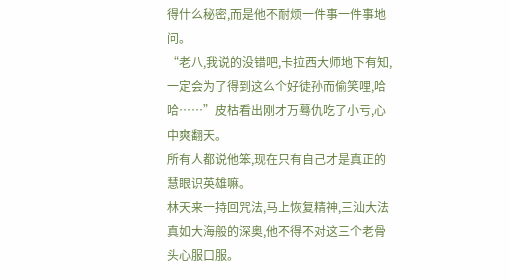得什么秘密,而是他不耐烦一件事一件事地问。
“老八,我说的没错吧,卡拉西大师地下有知,一定会为了得到这么个好徒孙而偷笑哩,哈哈……”皮枯看出刚才万蓦仇吃了小亏,心中爽翻天。
所有人都说他笨,现在只有自己才是真正的慧眼识英雄嘛。
林天来一持回咒法,马上恢复精神,三汕大法真如大海般的深奥,他不得不对这三个老骨头心服口服。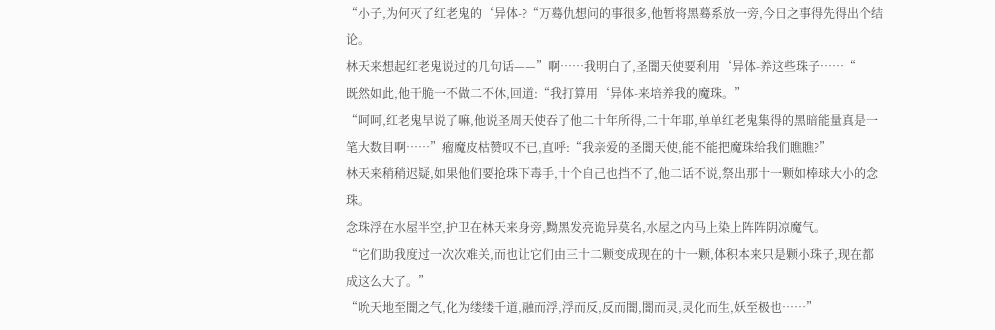“小子,为何灭了红老鬼的‘异体-?“万蓦仇想问的事很多,他暂将黑蓦系放一旁,今日之事得先得出个结论。
林天来想起红老鬼说过的几句话——”啊……我明白了,圣闇天使要利用‘异体-养这些珠子……“
既然如此,他干脆一不做二不休,回道:“我打算用‘异体-来培养我的魔珠。”
“呵呵,红老鬼早说了嘛,他说圣周天使吞了他二十年所得,二十年耶,单单红老鬼集得的黑暗能量真是一笔大数目啊……”瘤魔皮枯赞叹不已,直呼:“我亲爱的圣闇天使,能不能把魔珠给我们瞧瞧?”
林天来稍稍迟疑,如果他们要抢珠下毒手,十个自己也挡不了,他二话不说,祭出那十一颗如棒球大小的念珠。
念珠浮在水屋半空,护卫在林天来身旁,黝黑发亮诡异莫名,水屋之内马上染上阵阵阴凉魔气。
“它们助我度过一次次难关,而也让它们由三十二颗变成现在的十一颗,体积本来只是颗小珠子,现在都成这么大了。”
“吮天地至闇之气,化为缕缕千道,融而浮,浮而反,反而闇,闇而灵,灵化而生,妖至极也……”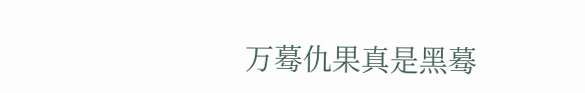万蓦仇果真是黑蓦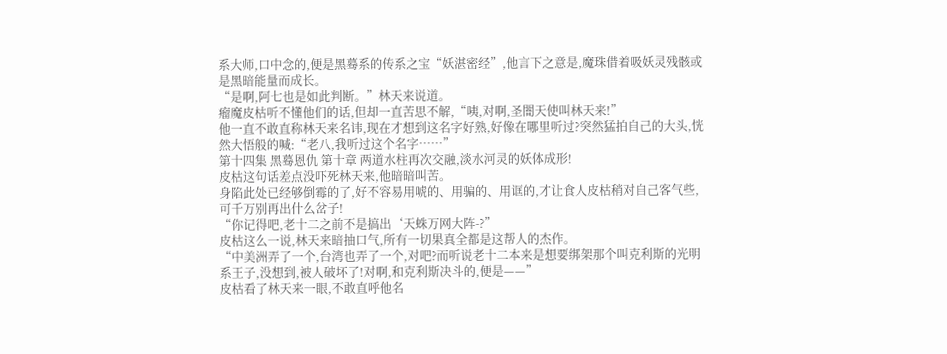系大师,口中念的,便是黑蓦系的传系之宝“妖湛密经”,他言下之意是,魔珠借着吸妖灵残骸或是黑暗能量而成长。
“是啊,阿七也是如此判断。”林天来说道。
瘤魔皮枯听不懂他们的话,但却一直苦思不解,“咦,对啊,圣闇天使叫林天来!”
他一直不敢直称林天来名讳,现在才想到这名字好熟,好像在哪里听过?突然猛拍自己的大头,恍然大悟般的喊:“老八,我听过这个名字……”
第十四集 黑蓦恩仇 第十章 两道水柱再次交融,淡水河灵的妖体成形!
皮枯这句话差点没吓死林天来,他暗暗叫苦。
身陷此处已经够倒霉的了,好不容易用唬的、用骗的、用诓的,才让食人皮枯稍对自己客气些,可千万别再出什么岔子!
“你记得吧,老十二之前不是搞出‘天蛛万网大阵-?”
皮枯这么一说,林天来暗抽口气,所有一切果真全都是这帮人的杰作。
“中美洲弄了一个,台湾也弄了一个,对吧?而听说老十二本来是想要绑架那个叫克利斯的光明系王子,没想到,被人破坏了!对啊,和克利斯决斗的,便是——”
皮枯看了林天来一眼,不敢直呼他名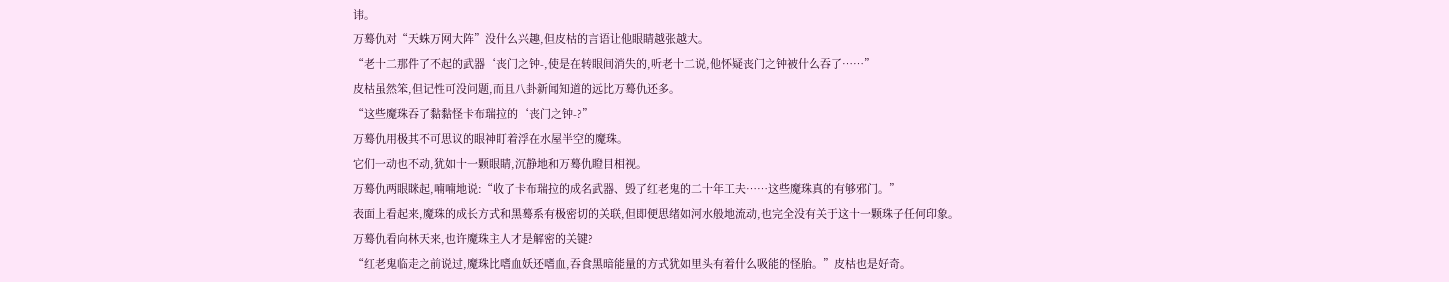讳。
万蓦仇对“天蛛万网大阵”没什么兴趣,但皮枯的言语让他眼睛越张越大。
“老十二那件了不起的武器‘丧门之钟-,使是在转眼间消失的,听老十二说,他怀疑丧门之钟被什么吞了……”
皮枯虽然笨,但记性可没问题,而且八卦新闻知道的远比万蓦仇还多。
“这些魔珠吞了黏黏怪卡布瑞拉的‘丧门之钟-?”
万蓦仇用极其不可思议的眼神盯着浮在水屋半空的魔珠。
它们一动也不动,犹如十一颗眼睛,沉静地和万蓦仇瞪目相视。
万蓦仇两眼眯起,喃喃地说:“收了卡布瑞拉的成名武器、毁了红老鬼的二十年工夫……这些魔珠真的有够邪门。”
表面上看起来,魔珠的成长方式和黑蓦系有极密切的关联,但即便思绪如河水般地流动,也完全没有关于这十一颗珠子任何印象。
万蓦仇看向林天来,也许魔珠主人才是解密的关键?
“红老鬼临走之前说过,魔珠比嗜血妖还嗜血,吞食黑暗能量的方式犹如里头有着什么吸能的怪胎。”皮枯也是好奇。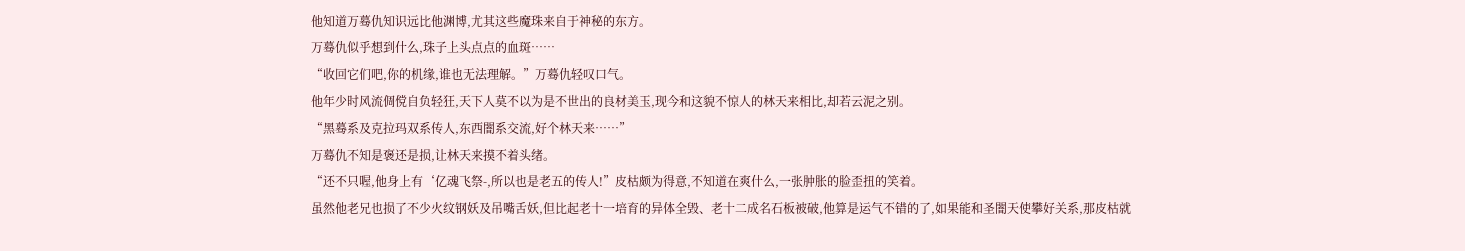他知道万蓦仇知识远比他渊博,尤其这些魔珠来自于神秘的东方。
万蓦仇似乎想到什么,珠子上头点点的血斑……
“收回它们吧,你的机缘,谁也无法理解。”万蓦仇轻叹口气。
他年少时风流倜傥自负轻狂,天下人莫不以为是不世出的良材美玉,现今和这貌不惊人的林天来相比,却若云泥之别。
“黑蓦系及克拉玛双系传人,东西闇系交流,好个林天来……”
万蓦仇不知是褒还是损,让林天来摸不着头绪。
“还不只喔,他身上有‘亿魂飞祭-,所以也是老五的传人!”皮枯颇为得意,不知道在爽什么,一张肿胀的脸歪扭的笑着。
虽然他老兄也损了不少火纹钢妖及吊嘴舌妖,但比起老十一培育的异体全毁、老十二成名石板被破,他算是运气不错的了,如果能和圣闇天使攀好关系,那皮枯就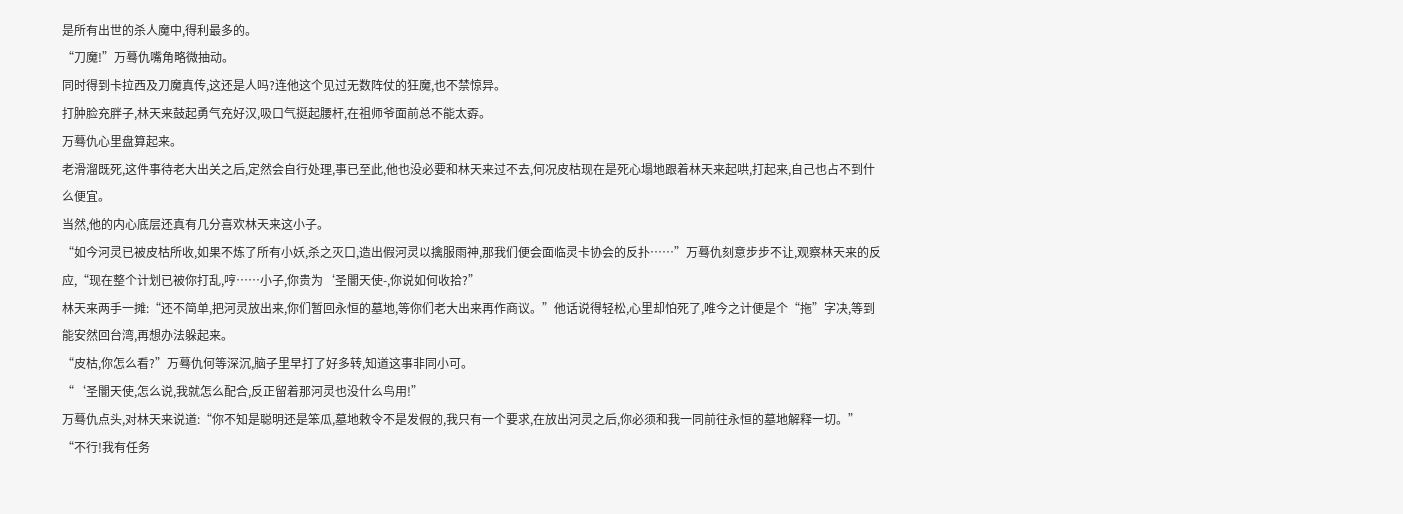是所有出世的杀人魔中,得利最多的。
“刀魔!”万蓦仇嘴角略微抽动。
同时得到卡拉西及刀魔真传,这还是人吗?连他这个见过无数阵仗的狂魔,也不禁惊异。
打肿脸充胖子,林天来鼓起勇气充好汉,吸口气挺起腰杆,在祖师爷面前总不能太孬。
万蓦仇心里盘算起来。
老滑溜既死,这件事待老大出关之后,定然会自行处理,事已至此,他也没必要和林天来过不去,何况皮枯现在是死心塌地跟着林天来起哄,打起来,自己也占不到什么便宜。
当然,他的内心底层还真有几分喜欢林天来这小子。
“如今河灵已被皮枯所收,如果不炼了所有小妖,杀之灭口,造出假河灵以擒服雨神,那我们便会面临灵卡协会的反扑……”万蓦仇刻意步步不让,观察林天来的反应,“现在整个计划已被你打乱,哼……小子,你贵为‘圣闇天使-,你说如何收拾?”
林天来两手一摊:“还不简单,把河灵放出来,你们暂回永恒的墓地,等你们老大出来再作商议。”他话说得轻松,心里却怕死了,唯今之计便是个“拖”字决,等到能安然回台湾,再想办法躲起来。
“皮枯,你怎么看?”万蓦仇何等深沉,脑子里早打了好多转,知道这事非同小可。
“‘圣闇天使,怎么说,我就怎么配合,反正留着那河灵也没什么鸟用!”
万蓦仇点头,对林天来说道:“你不知是聪明还是笨瓜,墓地敕令不是发假的,我只有一个要求,在放出河灵之后,你必须和我一同前往永恒的墓地解释一切。”
“不行!我有任务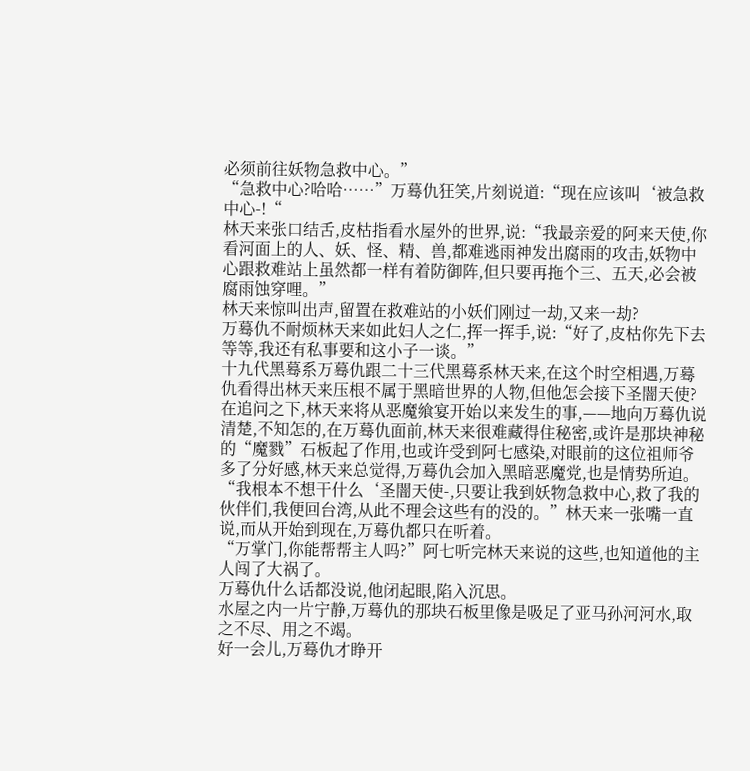必须前往妖物急救中心。”
“急救中心?哈哈……”万蓦仇狂笑,片刻说道:“现在应该叫‘被急救中心-!“
林天来张口结舌,皮枯指看水屋外的世界,说:“我最亲爱的阿来天使,你看河面上的人、妖、怪、精、兽,都难逃雨神发出腐雨的攻击,妖物中心跟救难站上虽然都一样有着防御阵,但只要再拖个三、五天,必会被腐雨蚀穿哩。”
林天来惊叫出声,留置在救难站的小妖们刚过一劫,又来一劫?
万蓦仇不耐烦林天来如此妇人之仁,挥一挥手,说:“好了,皮枯你先下去等等,我还有私事要和这小子一谈。”
十九代黑蓦系万蓦仇跟二十三代黑蓦系林天来,在这个时空相遇,万蓦仇看得出林天来压根不属于黑暗世界的人物,但他怎会接下圣闇天使?
在追问之下,林天来将从恶魔飨宴开始以来发生的事,——地向万蓦仇说清楚,不知怎的,在万蓦仇面前,林天来很难藏得住秘密,或许是那块神秘的“魔戮”石板起了作用,也或许受到阿七感染,对眼前的这位祖师爷多了分好感,林天来总觉得,万蓦仇会加入黑暗恶魔党,也是情势所迫。
“我根本不想干什么‘圣闇天使-,只要让我到妖物急救中心,救了我的伙伴们,我便回台湾,从此不理会这些有的没的。”林天来一张嘴一直说,而从开始到现在,万蓦仇都只在听着。
“万掌门,你能帮帮主人吗?”阿七听完林天来说的这些,也知道他的主人闯了大祸了。
万蓦仇什么话都没说,他闭起眼,陷入沉思。
水屋之内一片宁静,万蓦仇的那块石板里像是吸足了亚马孙河河水,取之不尽、用之不竭。
好一会儿,万蓦仇才睁开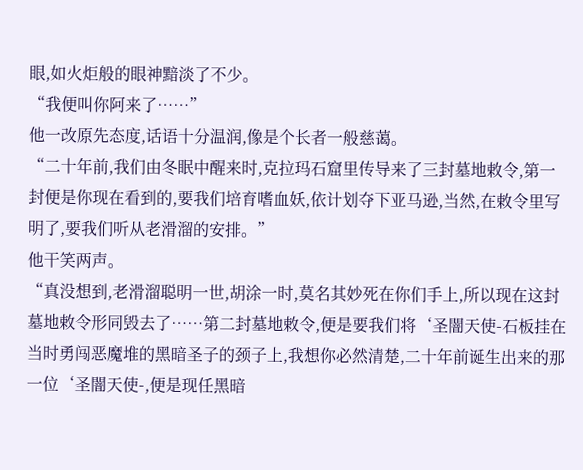眼,如火炬般的眼神黯淡了不少。
“我便叫你阿来了……”
他一改原先态度,话语十分温润,像是个长者一般慈蔼。
“二十年前,我们由冬眠中醒来时,克拉玛石窟里传导来了三封墓地敕令,第一封便是你现在看到的,要我们培育嗜血妖,依计划夺下亚马逊,当然,在敕令里写明了,要我们听从老滑溜的安排。”
他干笑两声。
“真没想到,老滑溜聪明一世,胡涂一时,莫名其妙死在你们手上,所以现在这封墓地敕令形同毁去了……第二封墓地敕令,便是要我们将‘圣闇天使-石板挂在当时勇闯恶魔堆的黑暗圣子的颈子上,我想你必然清楚,二十年前诞生出来的那一位‘圣闇天使-,便是现任黑暗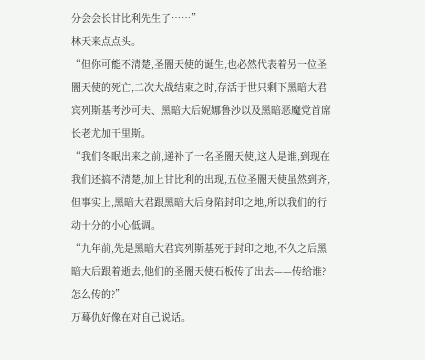分会会长甘比利先生了……”
林天来点点头。
“但你可能不清楚,圣闇天使的诞生,也必然代表着另一位圣闇天使的死亡,二次大战结束之时,存活于世只剩下黑暗大君宾列斯基考沙可夫、黑暗大后妮娜鲁沙以及黑暗恶魔党首席长老尤加干里斯。
“我们冬眠出来之前,递补了一名圣闇天使,这人是谁,到现在我们还搞不清楚,加上甘比利的出现,五位圣闇天使虽然到齐,但事实上,黑暗大君跟黑暗大后身陷封印之地,所以我们的行动十分的小心低调。
“九年前,先是黑暗大君宾列斯基死于封印之地,不久之后黑暗大后跟着逝去,他们的圣闇天使石板传了出去——传给谁?怎么传的?”
万蓦仇好像在对自己说话。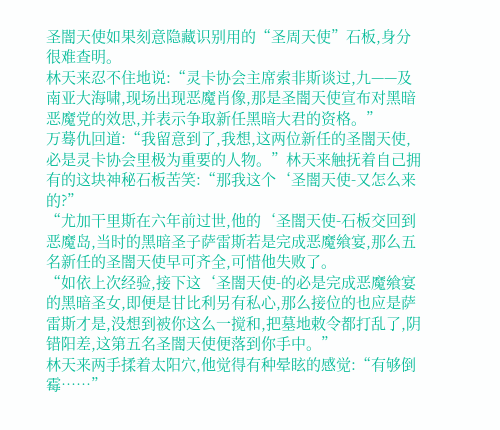圣闇天使如果刻意隐藏识别用的“圣周天使”石板,身分很难查明。
林天来忍不住地说:“灵卡协会主席索非斯谈过,九——及南亚大海啸,现场出现恶魔肖像,那是圣闇天使宣布对黑暗恶魔党的效思,并表示争取新任黑暗大君的资格。”
万蓦仇回道:“我留意到了,我想,这两位新任的圣闇天使,必是灵卡协会里极为重要的人物。”林天来触抚着自己拥有的这块神秘石板苦笑:“那我这个‘圣闇天使-又怎么来的?”
“尤加干里斯在六年前过世,他的‘圣闇天使-石板交回到恶魔岛,当时的黑暗圣子萨雷斯若是完成恶魔飨宴,那么五名新任的圣闇天使早可齐全,可惜他失败了。
“如依上次经验,接下这‘圣闇天使-的必是完成恶魔飨宴的黑暗圣女,即便是甘比利另有私心,那么接位的也应是萨雷斯才是,没想到被你这么一搅和,把墓地敕令都打乱了,阴错阳差,这第五名圣闇天使便落到你手中。”
林天来两手揉着太阳穴,他觉得有种晕眩的感觉:“有够倒霉……”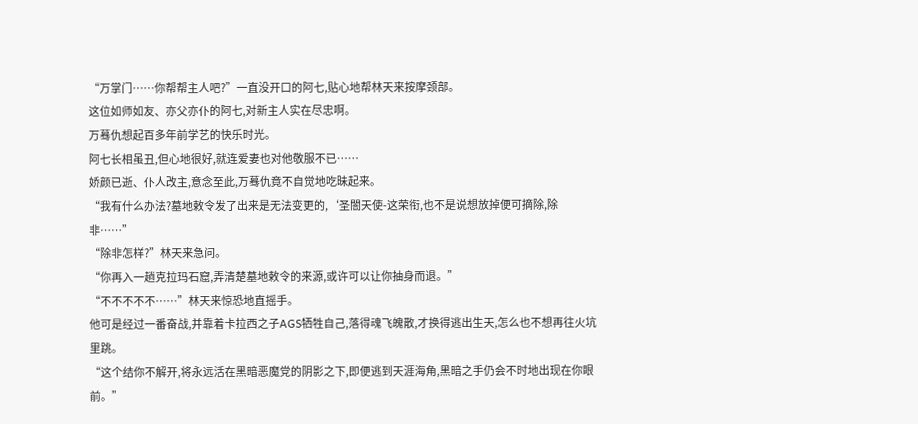“万掌门……你帮帮主人吧?”一直没开口的阿七,贴心地帮林天来按摩颈部。
这位如师如友、亦父亦仆的阿七,对新主人实在尽忠啊。
万蓦仇想起百多年前学艺的快乐时光。
阿七长相虽丑,但心地很好,就连爱妻也对他敬服不已……
娇颜已逝、仆人改主,意念至此,万蓦仇竟不自觉地吃昧起来。
“我有什么办法?墓地敕令发了出来是无法变更的,‘圣闇天使-这荣衔,也不是说想放掉便可摘除,除非……”
“除非怎样?”林天来急问。
“你再入一趟克拉玛石窟,弄清楚墓地敕令的来源,或许可以让你抽身而退。”
“不不不不不……”林天来惊恐地直摇手。
他可是经过一番奋战,并靠着卡拉西之子AGS牺牲自己,落得魂飞魄散,才换得逃出生天,怎么也不想再往火坑里跳。
“这个结你不解开,将永远活在黑暗恶魔党的阴影之下,即便逃到天涯海角,黑暗之手仍会不时地出现在你眼前。”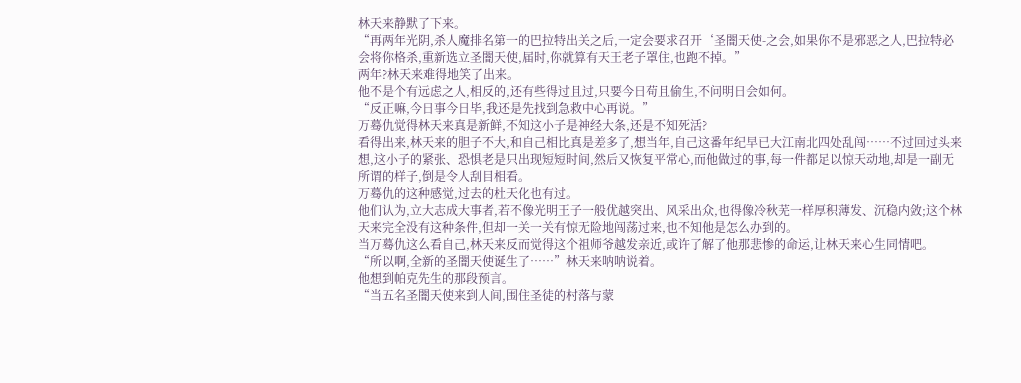林天来静默了下来。
“再两年光阴,杀人魔排名第一的巴拉特出关之后,一定会要求召开‘圣闇天使-之会,如果你不是邪恶之人,巴拉特必会将你格杀,重新选立圣闇天使,届时,你就算有天王老子罩住,也跑不掉。”
两年?林天来难得地笑了出来。
他不是个有远虑之人,相反的,还有些得过且过,只要今日苟且偷生,不问明日会如何。
“反正嘛,今日事今日毕,我还是先找到急救中心再说。”
万蓦仇觉得林天来真是新鲜,不知这小子是神经大条,还是不知死活?
看得出来,林天来的胆子不大,和自己相比真是差多了,想当年,自己这番年纪早已大江南北四处乱闯……不过回过头来想,这小子的紧张、恐惧老是只出现短短时间,然后又恢复平常心,而他做过的事,每一件都足以惊天动地,却是一副无所谓的样子,倒是令人刮目相看。
万蓦仇的这种感觉,过去的杜天化也有过。
他们认为,立大志成大事者,若不像光明王子一般优越突出、风采出众,也得像冷秋芜一样厚积薄发、沉稳内敛;这个林天来完全没有这种条件,但却一关一关有惊无险地闯荡过来,也不知他是怎么办到的。
当万蓦仇这么看自己,林天来反而觉得这个祖师爷越发亲近,或许了解了他那悲惨的命运,让林天来心生同情吧。
“所以啊,全新的圣闇天使诞生了……”林天来呐呐说着。
他想到帕克先生的那段预言。
“当五名圣闇天使来到人间,围住圣徒的村落与蒙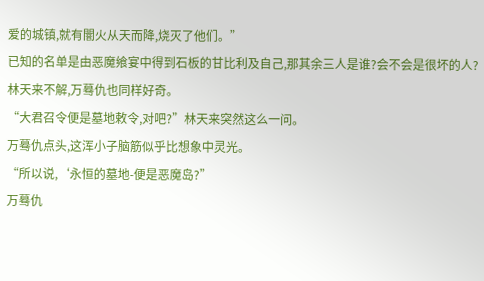爱的城镇,就有闇火从天而降,烧灭了他们。”
已知的名单是由恶魔飨宴中得到石板的甘比利及自己,那其余三人是谁?会不会是很坏的人?
林天来不解,万蓦仇也同样好奇。
“大君召令便是墓地敕令,对吧?”林天来突然这么一问。
万蓦仇点头,这浑小子脑筋似乎比想象中灵光。
“所以说,‘永恒的墓地-便是恶魔岛?”
万蓦仇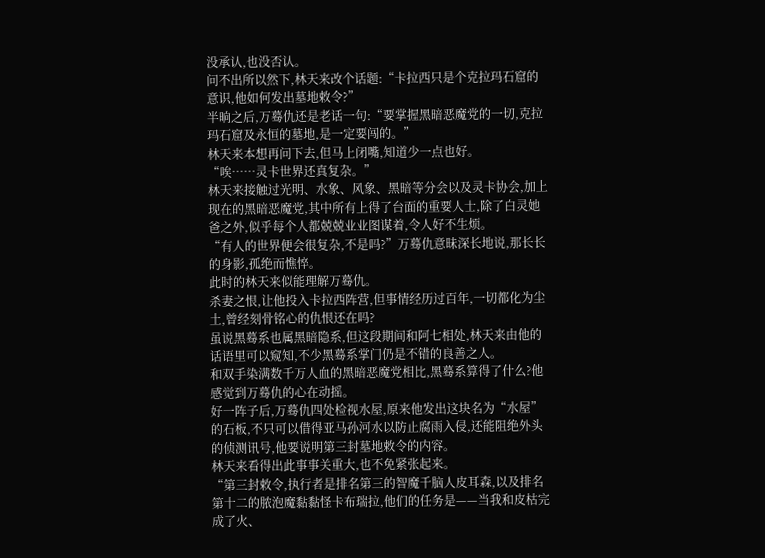没承认,也没否认。
问不出所以然下,林天来改个话题:“卡拉西只是个克拉玛石窟的意识,他如何发出墓地敕令?”
半晌之后,万蓦仇还是老话一句:“要掌握黑暗恶魔党的一切,克拉玛石窟及永恒的墓地,是一定要闯的。”
林天来本想再问下去,但马上闭嘴,知道少一点也好。
“唉……灵卡世界还真复杂。”
林天来接触过光明、水象、风象、黑暗等分会以及灵卡协会,加上现在的黑暗恶魔党,其中所有上得了台面的重要人士,除了白灵她爸之外,似乎每个人都兢兢业业图谋着,令人好不生烦。
“有人的世界便会很复杂,不是吗?”万蓦仇意昧深长地说,那长长的身影,孤绝而憔悴。
此时的林天来似能理解万蓦仇。
杀妻之恨,让他投入卡拉西阵营,但事情经历过百年,一切都化为尘土,曾经刻骨铭心的仇恨还在吗?
虽说黑蓦系也属黑暗隐系,但这段期间和阿七相处,林天来由他的话语里可以窥知,不少黑蓦系掌门仍是不错的良善之人。
和双手染满数千万人血的黑暗恶魔党相比,黑蓦系算得了什么?他感觉到万蓦仇的心在动摇。
好一阵子后,万蓦仇四处检视水屋,原来他发出这块名为“水屋”的石板,不只可以借得亚马孙河水以防止腐雨入侵,还能阻绝外头的侦测讯号,他要说明第三封墓地敕令的内容。
林天来看得出此事事关重大,也不免紧张起来。
“第三封敕令,执行者是排名第三的智魔千脑人皮耳森,以及排名第十二的脓泡魔黏黏怪卡布瑞拉,他们的任务是——当我和皮枯完成了火、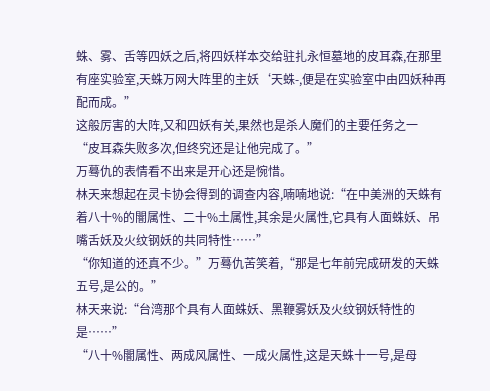蛛、雾、舌等四妖之后,将四妖样本交给驻扎永恒墓地的皮耳森,在那里有座实验室,天蛛万网大阵里的主妖‘天蛛-,便是在实验室中由四妖种再配而成。”
这般厉害的大阵,又和四妖有关,果然也是杀人魔们的主要任务之一
“皮耳森失败多次,但终究还是让他完成了。”
万蓦仇的表情看不出来是开心还是惋惜。
林天来想起在灵卡协会得到的调查内容,喃喃地说:“在中美洲的天蛛有着八十%的闇属性、二十%土属性,其余是火属性,它具有人面蛛妖、吊嘴舌妖及火纹钢妖的共同特性……”
“你知道的还真不少。”万蓦仇苦笑着,“那是七年前完成研发的天蛛五号,是公的。”
林天来说:“台湾那个具有人面蛛妖、黑鞭雾妖及火纹钢妖特性的是……”
“八十%闇属性、两成风属性、一成火属性,这是天蛛十一号,是母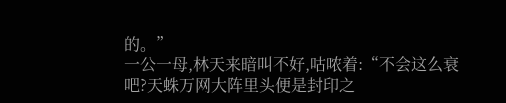的。”
一公一母,林天来暗叫不好,咕哝着:“不会这么衰吧?天蛛万网大阵里头便是封印之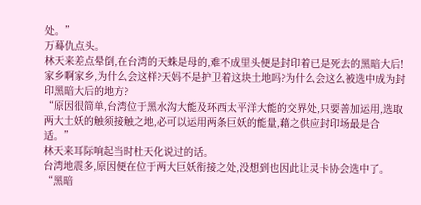处。”
万蓦仇点头。
林天来差点晕倒,在台湾的天蛛是母的,难不成里头便是封印着已是死去的黑暗大后!
家乡啊家乡,为什么会这样?天妈不是护卫着这块土地吗?为什么会这么被选中成为封印黑暗大后的地方?
“原因很简单,台湾位于黑水沟大能及环西太平洋大能的交界处,只要善加运用,选取两大土妖的触须接触之地,必可以运用两条巨妖的能量,藉之供应封印场最是合适。”
林天来耳际响起当时杜天化说过的话。
台湾地震多,原因便在位于两大巨妖衔接之处,没想到也因此让灵卡协会选中了。
“黑暗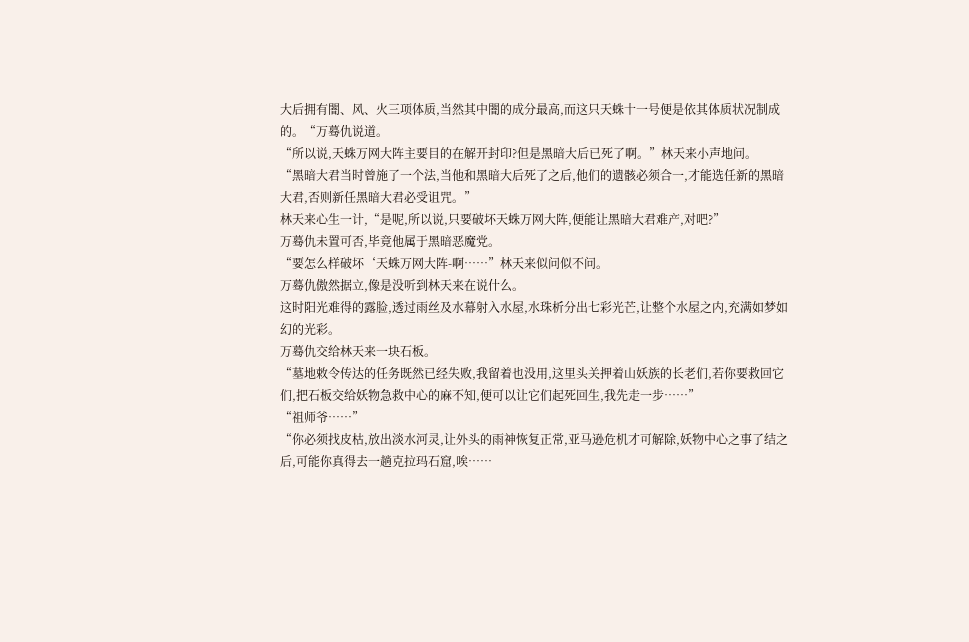大后拥有闇、风、火三项体质,当然其中闇的成分最高,而这只天蛛十一号便是依其体质状况制成的。“万蓦仇说道。
“所以说,天蛛万网大阵主要目的在解开封印?但是黑暗大后已死了啊。”林天来小声地问。
“黑暗大君当时曾施了一个法,当他和黑暗大后死了之后,他们的遗骸必须合一,才能选任新的黑暗大君,否则新任黑暗大君必受诅咒。”
林天来心生一计,“是呢,所以说,只要破坏天蛛万网大阵,便能让黑暗大君难产,对吧?”
万蓦仇未置可否,毕竟他属于黑暗恶魔党。
“要怎么样破坏‘天蛛万网大阵-啊……”林天来似问似不问。
万蓦仇傲然据立,像是没听到林天来在说什么。
这时阳光难得的露脸,透过雨丝及水幕射入水屋,水珠析分出七彩光芒,让整个水屋之内,充满如梦如幻的光彩。
万蓦仇交给林天来一块石板。
“墓地敕令传达的任务既然已经失败,我留着也没用,这里头关押着山妖族的长老们,若你要救回它们,把石板交给妖物急救中心的麻不知,便可以让它们起死回生,我先走一步……”
“祖师爷……”
“你必须找皮枯,放出淡水河灵,让外头的雨神恢复正常,亚马逊危机才可解除,妖物中心之事了结之后,可能你真得去一趟克拉玛石窟,唉……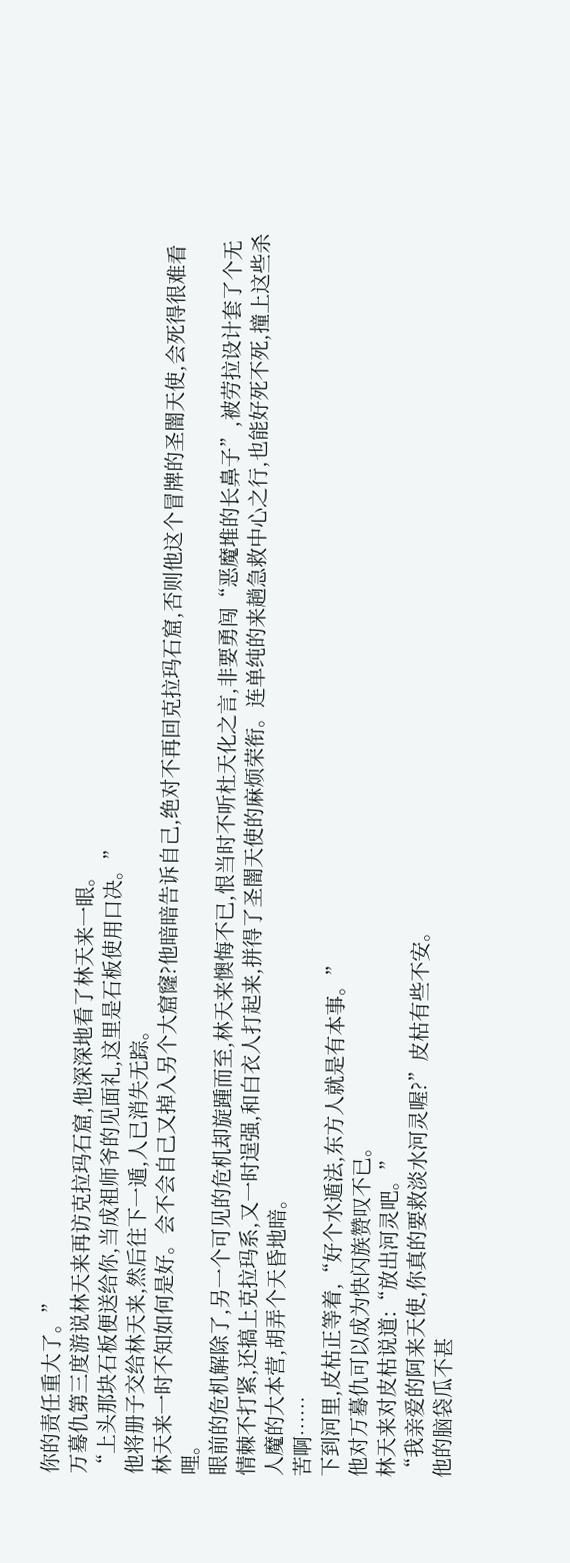你的责任重大了。”
万蓦仇第三度游说林天来再访克拉玛石窟,他深深地看了林天来一眼。
“上头那块石板便送给你,当成祖师爷的见面礼,这里是石板使用口决。”
他将册子交给林天来,然后往下一遁,人已消失无踪。
林天来一时不知如何是好。会不会自己又掉入另个大窟窿?他暗暗告诉自己,绝对不再回克拉玛石窟,否则他这个冒牌的圣闇天使,会死得很难看哩。
眼前的危机解除了,另一个可见的危机却旋踵而至,林天来懊悔不已,恨当时不听杜天化之言,非要勇闯“恶魔堆的长鼻子”,被劳拉设计套了个无情棘不打紧,还搞上克拉玛系,又一时逞强,和白衣人打起来,拼得了圣闇天使的麻烦荣衔。连单纯的来趟急救中心之行,也能好死不死,撞上这些杀人魔的大本营,胡弄个天昏地暗。
苦啊……
下到河里,皮枯正等着,“好个水遁法,东方人就是有本事。”
他对万蓦仇可以成为快闪族赞叹不已。
林天来对皮枯说道:“放出河灵吧。”
“我亲爱的阿来天使,你真的要救淡水河灵喔?”皮枯有些不安。
他的脑袋瓜不甚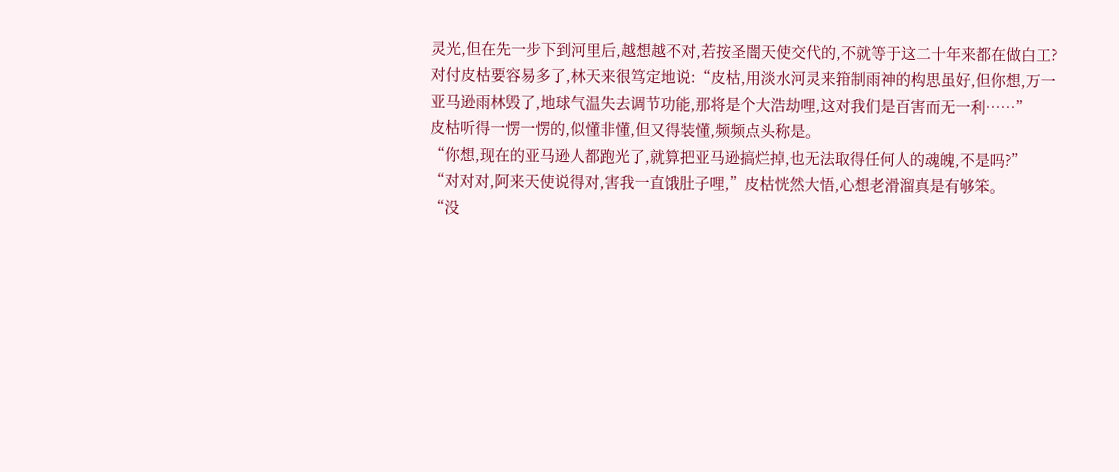灵光,但在先一步下到河里后,越想越不对,若按圣闇天使交代的,不就等于这二十年来都在做白工?
对付皮枯要容易多了,林天来很笃定地说:“皮枯,用淡水河灵来箝制雨神的构思虽好,但你想,万一亚马逊雨林毁了,地球气温失去调节功能,那将是个大浩劫哩,这对我们是百害而无一利……”
皮枯听得一愣一愣的,似懂非懂,但又得装懂,频频点头称是。
“你想,现在的亚马逊人都跑光了,就算把亚马逊搞烂掉,也无法取得任何人的魂魄,不是吗?”
“对对对,阿来天使说得对,害我一直饿肚子哩,”皮枯恍然大悟,心想老滑溜真是有够笨。
“没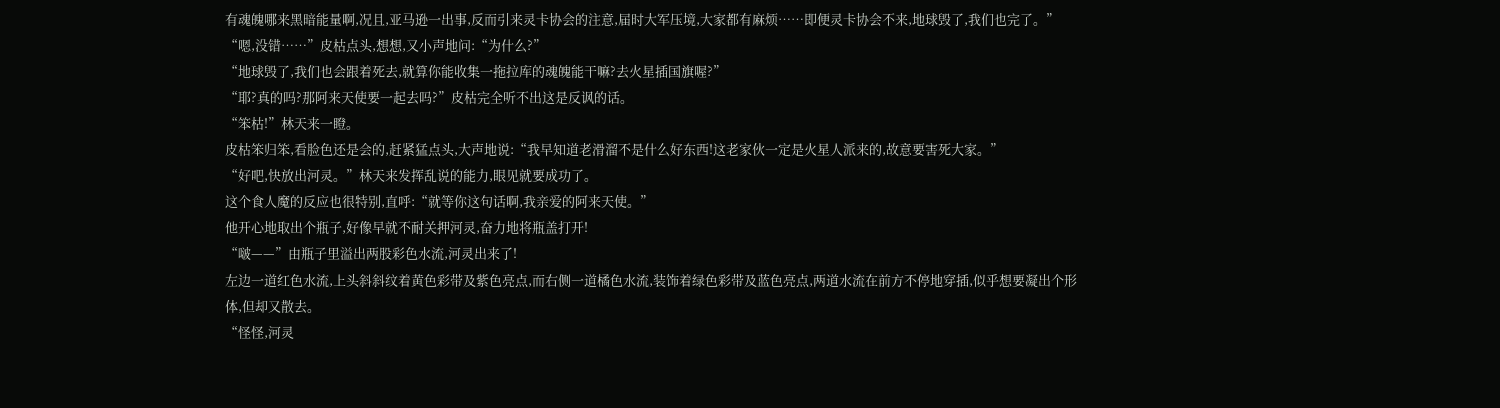有魂魄哪来黑暗能量啊,况且,亚马逊一出事,反而引来灵卡协会的注意,届时大军压境,大家都有麻烦……即便灵卡协会不来,地球毁了,我们也完了。”
“嗯,没错……”皮枯点头,想想,又小声地问:“为什么?”
“地球毁了,我们也会跟着死去,就算你能收集一拖拉库的魂魄能干嘛?去火星插国旗喔?”
“耶?真的吗?那阿来天使要一起去吗?”皮枯完全听不出这是反讽的话。
“笨枯!”林天来一瞪。
皮枯笨归笨,看脸色还是会的,赶紧猛点头,大声地说:“我早知道老滑溜不是什么好东西!这老家伙一定是火星人派来的,故意要害死大家。”
“好吧,快放出河灵。”林天来发挥乱说的能力,眼见就要成功了。
这个食人魔的反应也很特别,直呼:“就等你这句话啊,我亲爱的阿来天使。”
他开心地取出个瓶子,好像早就不耐关押河灵,奋力地将瓶盖打开!
“啵——”由瓶子里溢出两股彩色水流,河灵出来了!
左边一道红色水流,上头斜斜纹着黄色彩带及紫色亮点,而右侧一道橘色水流,装饰着绿色彩带及蓝色亮点,两道水流在前方不停地穿插,似乎想要凝出个形体,但却又散去。
“怪怪,河灵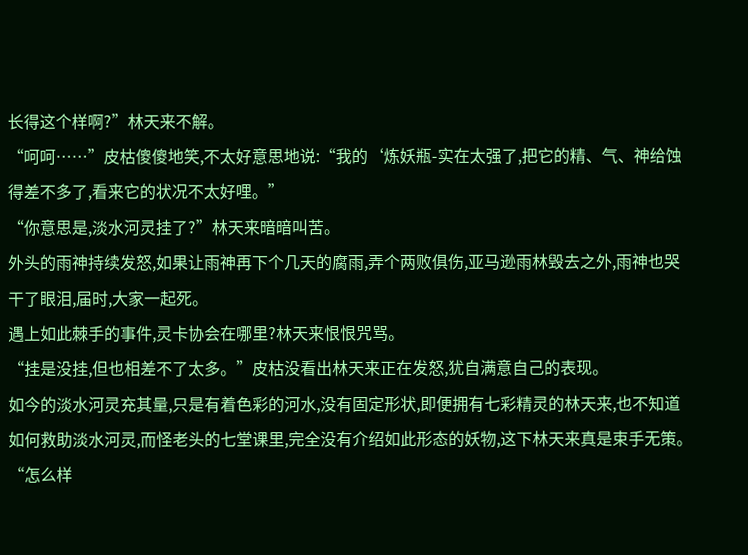长得这个样啊?”林天来不解。
“呵呵……”皮枯傻傻地笑,不太好意思地说:“我的‘炼妖瓶-实在太强了,把它的精、气、神给蚀得差不多了,看来它的状况不太好哩。”
“你意思是,淡水河灵挂了?”林天来暗暗叫苦。
外头的雨神持续发怒,如果让雨神再下个几天的腐雨,弄个两败俱伤,亚马逊雨林毁去之外,雨神也哭干了眼泪,届时,大家一起死。
遇上如此棘手的事件,灵卡协会在哪里?林天来恨恨咒骂。
“挂是没挂,但也相差不了太多。”皮枯没看出林天来正在发怒,犹自满意自己的表现。
如今的淡水河灵充其量,只是有着色彩的河水,没有固定形状,即便拥有七彩精灵的林天来,也不知道如何救助淡水河灵,而怪老头的七堂课里,完全没有介绍如此形态的妖物,这下林天来真是束手无策。
“怎么样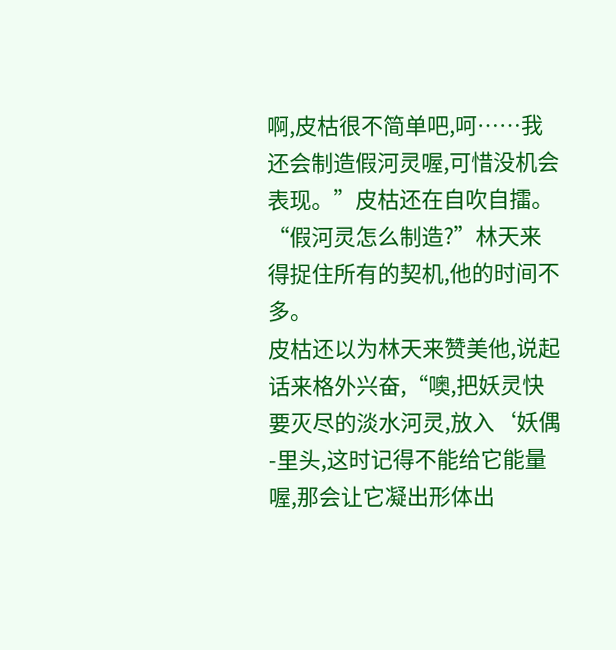啊,皮枯很不简单吧,呵……我还会制造假河灵喔,可惜没机会表现。”皮枯还在自吹自擂。
“假河灵怎么制造?”林天来得捉住所有的契机,他的时间不多。
皮枯还以为林天来赞美他,说起话来格外兴奋,“噢,把妖灵快要灭尽的淡水河灵,放入‘妖偶-里头,这时记得不能给它能量喔,那会让它凝出形体出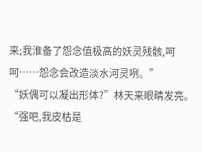来;我淮备了怨念值极高的妖灵残骸,呵呵……怨念会改造淡水河灵咧。”
“妖偶可以凝出形体?”林天来眼睛发亮。
“强吧,我皮枯是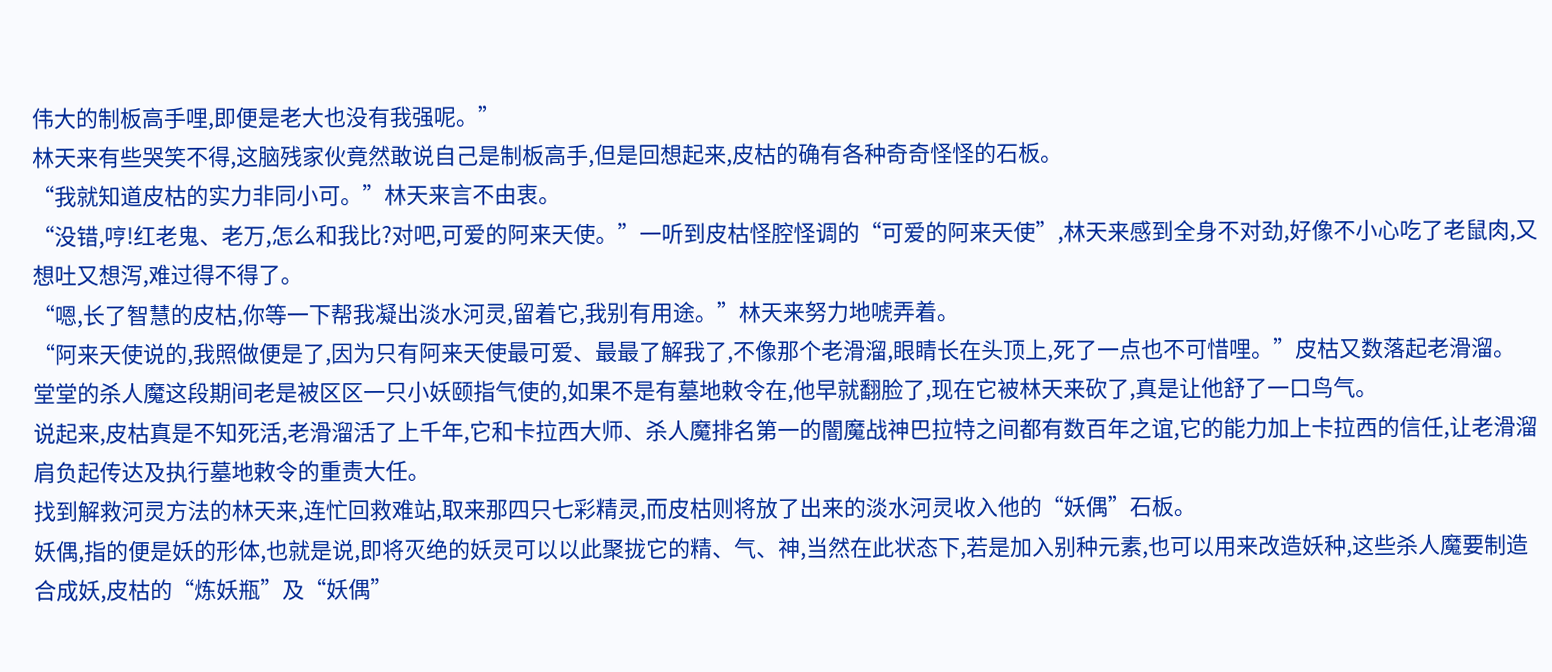伟大的制板高手哩,即便是老大也没有我强呢。”
林天来有些哭笑不得,这脑残家伙竟然敢说自己是制板高手,但是回想起来,皮枯的确有各种奇奇怪怪的石板。
“我就知道皮枯的实力非同小可。”林天来言不由衷。
“没错,哼!红老鬼、老万,怎么和我比?对吧,可爱的阿来天使。”一听到皮枯怪腔怪调的“可爱的阿来天使”,林天来感到全身不对劲,好像不小心吃了老鼠肉,又想吐又想泻,难过得不得了。
“嗯,长了智慧的皮枯,你等一下帮我凝出淡水河灵,留着它,我别有用途。”林天来努力地唬弄着。
“阿来天使说的,我照做便是了,因为只有阿来天使最可爱、最最了解我了,不像那个老滑溜,眼睛长在头顶上,死了一点也不可惜哩。”皮枯又数落起老滑溜。
堂堂的杀人魔这段期间老是被区区一只小妖颐指气使的,如果不是有墓地敕令在,他早就翻脸了,现在它被林天来砍了,真是让他舒了一口鸟气。
说起来,皮枯真是不知死活,老滑溜活了上千年,它和卡拉西大师、杀人魔排名第一的闇魔战神巴拉特之间都有数百年之谊,它的能力加上卡拉西的信任,让老滑溜肩负起传达及执行墓地敕令的重责大任。
找到解救河灵方法的林天来,连忙回救难站,取来那四只七彩精灵,而皮枯则将放了出来的淡水河灵收入他的“妖偶”石板。
妖偶,指的便是妖的形体,也就是说,即将灭绝的妖灵可以以此聚拢它的精、气、神,当然在此状态下,若是加入别种元素,也可以用来改造妖种,这些杀人魔要制造合成妖,皮枯的“炼妖瓶”及“妖偶”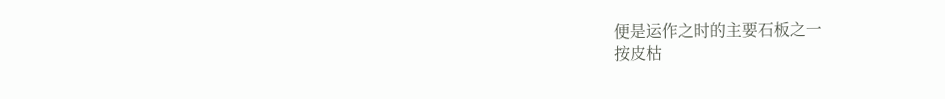便是运作之时的主要石板之一
按皮枯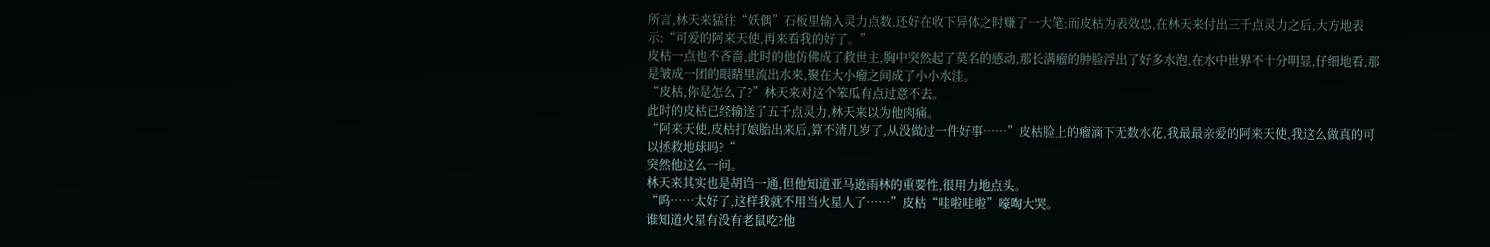所言,林天来猛往“妖偶”石板里输入灵力点数,还好在收下异体之时赚了一大笔;而皮枯为表效忠,在林天来付出三千点灵力之后,大方地表示:“可爱的阿来天使,再来看我的好了。”
皮枯一点也不吝啬,此时的他仿佛成了救世主,胸中突然起了莫名的感动,那长满瘤的肿脸浮出了好多水泡,在水中世界不十分明显,仔细地看,那是皱成一团的眼睛里流出水来,聚在大小瘤之间成了小小水洼。
“皮枯,你是怎么了?”林天来对这个笨瓜有点过意不去。
此时的皮枯已经输送了五千点灵力,林天来以为他肉痛。
“阿来天使,皮枯打娘胎出来后,算不清几岁了,从没做过一件好事……”皮枯脸上的瘤滴下无数水花,我最最亲爱的阿来天使,我这么做真的可以拯救地球吗?“
突然他这么一问。
林天来其实也是胡诌一通,但他知道亚马逊雨林的重要性,很用力地点头。
“呜……太好了,这样我就不用当火星人了……”皮枯“哇啦哇啦”嚎啕大哭。
谁知道火星有没有老鼠吃?他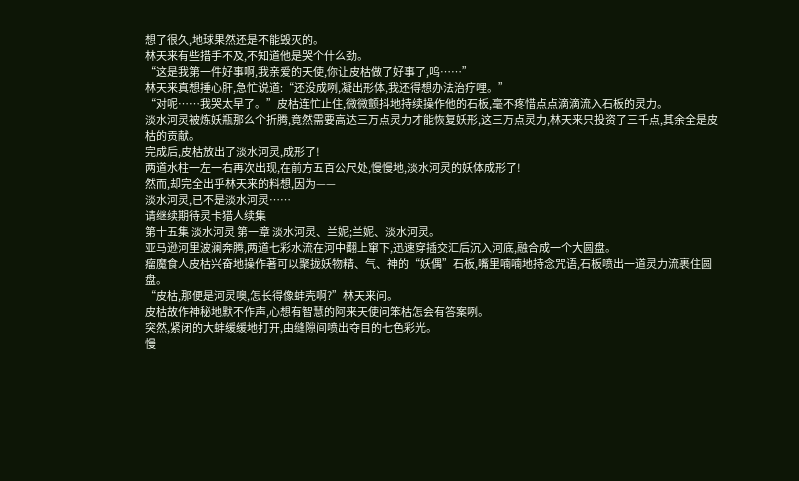想了很久,地球果然还是不能毁灭的。
林天来有些措手不及,不知道他是哭个什么劲。
“这是我第一件好事啊,我亲爱的天使,你让皮枯做了好事了,呜……”
林天来真想捶心肝,急忙说道:“还没成咧,凝出形体,我还得想办法治疗哩。”
“对呢……我哭太早了。”皮枯连忙止住,微微颤抖地持续操作他的石板,毫不疼惜点点滴滴流入石板的灵力。
淡水河灵被炼妖瓶那么个折腾,竟然需要高达三万点灵力才能恢复妖形,这三万点灵力,林天来只投资了三千点,其余全是皮枯的贡献。
完成后,皮枯放出了淡水河灵,成形了!
两道水柱一左一右再次出现,在前方五百公尺处,慢慢地,淡水河灵的妖体成形了!
然而,却完全出乎林天来的料想,因为——
淡水河灵,已不是淡水河灵……
请继续期待灵卡猎人续集
第十五集 淡水河灵 第一章 淡水河灵、兰妮;兰妮、淡水河灵。
亚马逊河里波澜奔腾,两道七彩水流在河中翻上窜下,迅速穿插交汇后沉入河底,融合成一个大圆盘。
瘤魔食人皮枯兴奋地操作著可以聚拢妖物精、气、神的“妖偶”石板,嘴里喃喃地持念咒语,石板喷出一道灵力流裹住圆盘。
“皮枯,那便是河灵噢,怎长得像蚌壳啊?”林天来问。
皮枯故作神秘地默不作声,心想有智慧的阿来天使问笨枯怎会有答案咧。
突然,紧闭的大蚌缓缓地打开,由缝隙间喷出夺目的七色彩光。
慢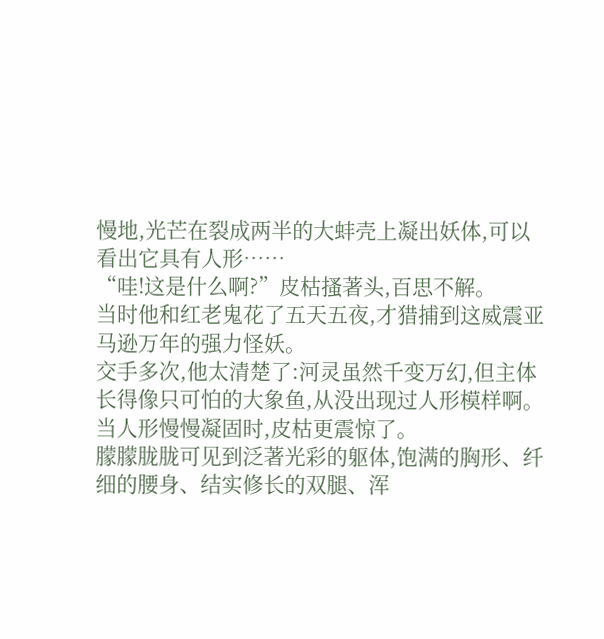慢地,光芒在裂成两半的大蚌壳上凝出妖体,可以看出它具有人形……
“哇!这是什么啊?”皮枯搔著头,百思不解。
当时他和红老鬼花了五天五夜,才猎捕到这威震亚马逊万年的强力怪妖。
交手多次,他太清楚了:河灵虽然千变万幻,但主体长得像只可怕的大象鱼,从没出现过人形模样啊。
当人形慢慢凝固时,皮枯更震惊了。
朦朦胧胧可见到泛著光彩的躯体,饱满的胸形、纤细的腰身、结实修长的双腿、浑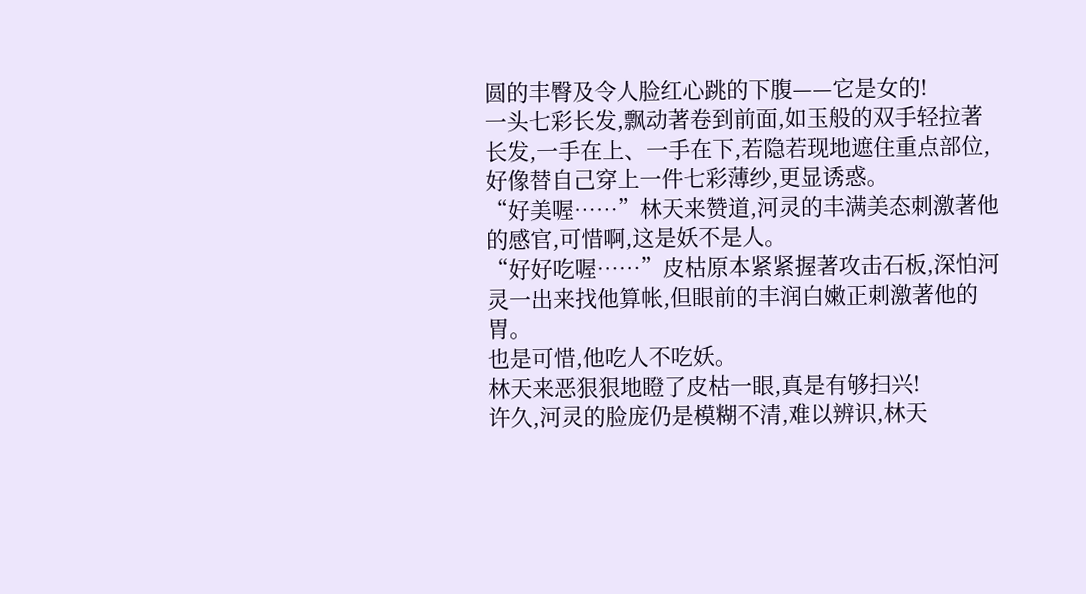圆的丰臀及令人脸红心跳的下腹——它是女的!
一头七彩长发,飘动著卷到前面,如玉般的双手轻拉著长发,一手在上、一手在下,若隐若现地遮住重点部位,好像替自己穿上一件七彩薄纱,更显诱惑。
“好美喔……”林天来赞道,河灵的丰满美态刺激著他的感官,可惜啊,这是妖不是人。
“好好吃喔……”皮枯原本紧紧握著攻击石板,深怕河灵一出来找他算帐,但眼前的丰润白嫩正刺激著他的胃。
也是可惜,他吃人不吃妖。
林天来恶狠狠地瞪了皮枯一眼,真是有够扫兴!
许久,河灵的脸庞仍是模糊不清,难以辨识,林天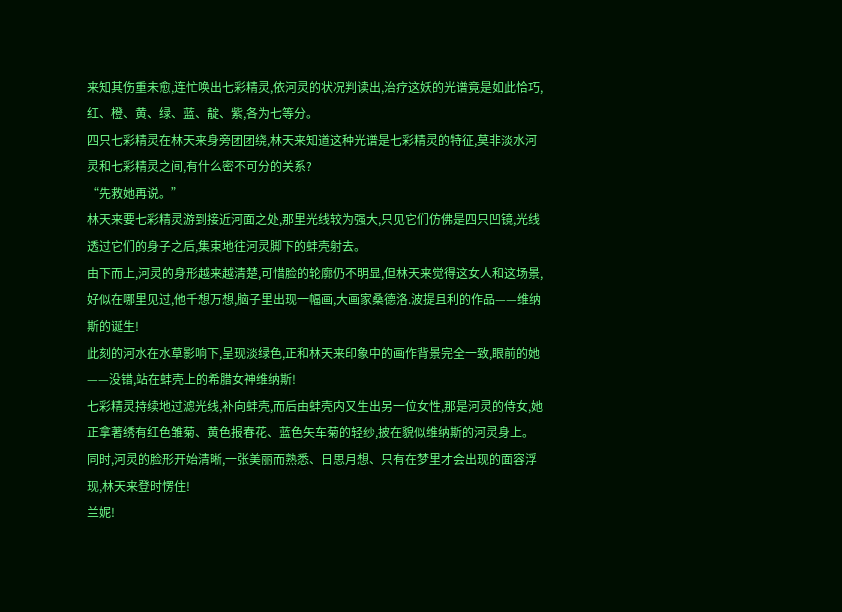来知其伤重未愈,连忙唤出七彩精灵,依河灵的状况判读出,治疗这妖的光谱竟是如此恰巧,红、橙、黄、绿、蓝、靛、紫,各为七等分。
四只七彩精灵在林天来身旁团团绕,林天来知道这种光谱是七彩精灵的特征,莫非淡水河灵和七彩精灵之间,有什么密不可分的关系?
“先救她再说。”
林天来要七彩精灵游到接近河面之处,那里光线较为强大,只见它们仿佛是四只凹镜,光线透过它们的身子之后,集束地往河灵脚下的蚌壳射去。
由下而上,河灵的身形越来越清楚,可惜脸的轮廓仍不明显,但林天来觉得这女人和这场景,好似在哪里见过,他千想万想,脑子里出现一幅画,大画家桑德洛.波提且利的作品——维纳斯的诞生!
此刻的河水在水草影响下,呈现淡绿色,正和林天来印象中的画作背景完全一致,眼前的她——没错,站在蚌壳上的希腊女神维纳斯!
七彩精灵持续地过滤光线,补向蚌壳,而后由蚌壳内又生出另一位女性,那是河灵的侍女,她正拿著绣有红色雏菊、黄色报春花、蓝色矢车菊的轻纱,披在貌似维纳斯的河灵身上。
同时,河灵的脸形开始清晰,一张美丽而熟悉、日思月想、只有在梦里才会出现的面容浮现,林天来登时愣住!
兰妮!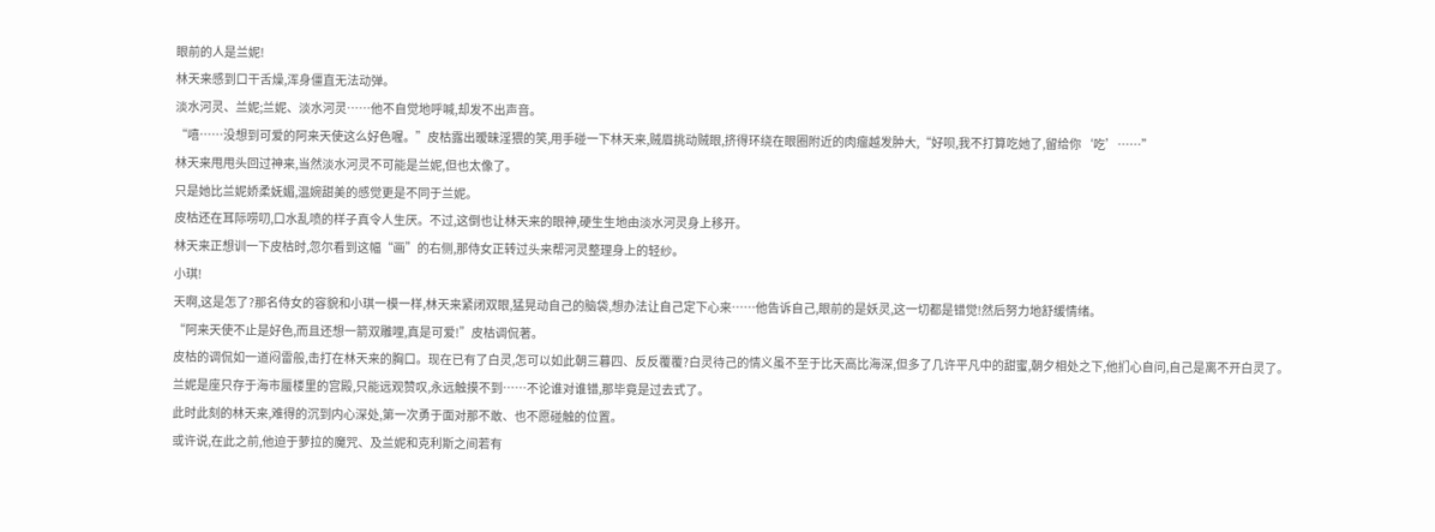眼前的人是兰妮!
林天来感到口干舌燥,浑身僵直无法动弹。
淡水河灵、兰妮;兰妮、淡水河灵……他不自觉地呼喊,却发不出声音。
“嘻……没想到可爱的阿来天使这么好色喔。”皮枯露出暧昧淫猥的笑,用手碰一下林天来,贼眉挑动贼眼,挤得环绕在眼圈附近的肉瘤越发肿大,“好呗,我不打算吃她了,留给你‘吃’……”
林天来甩甩头回过神来,当然淡水河灵不可能是兰妮,但也太像了。
只是她比兰妮娇柔妩媚,温婉甜美的感觉更是不同于兰妮。
皮枯还在耳际唠叨,口水乱喷的样子真令人生厌。不过,这倒也让林天来的眼神,硬生生地由淡水河灵身上移开。
林天来正想训一下皮枯时,忽尔看到这幅“画”的右侧,那侍女正转过头来帮河灵整理身上的轻纱。
小琪!
天啊,这是怎了?那名侍女的容貌和小琪一模一样,林天来紧闭双眼,猛晃动自己的脑袋,想办法让自己定下心来……他告诉自己,眼前的是妖灵,这一切都是错觉!然后努力地舒缓情绪。
“阿来天使不止是好色,而且还想一箭双雕哩,真是可爱!”皮枯调侃著。
皮枯的调侃如一道闷雷般,击打在林天来的胸口。现在已有了白灵,怎可以如此朝三暮四、反反覆覆?白灵待己的情义虽不至于比天高比海深,但多了几许平凡中的甜蜜,朝夕相处之下,他扪心自问,自己是离不开白灵了。
兰妮是座只存于海市蜃楼里的宫殿,只能远观赞叹,永远触摸不到……不论谁对谁错,那毕竟是过去式了。
此时此刻的林天来,难得的沉到内心深处,第一次勇于面对那不敢、也不愿碰触的位置。
或许说,在此之前,他迫于萝拉的魔咒、及兰妮和克利斯之间若有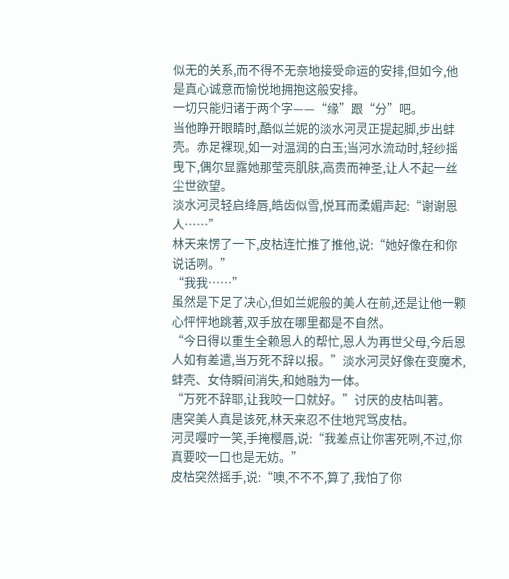似无的关系,而不得不无奈地接受命运的安排,但如今,他是真心诚意而愉悦地拥抱这般安排。
一切只能归诸于两个字——“缘”跟“分”吧。
当他睁开眼睛时,酷似兰妮的淡水河灵正提起脚,步出蚌壳。赤足裸现,如一对温润的白玉;当河水流动时,轻纱摇曳下,偶尔显露她那莹亮肌肤,高贵而神圣,让人不起一丝尘世欲望。
淡水河灵轻启绛唇,皓齿似雪,悦耳而柔媚声起:“谢谢恩人……”
林天来愣了一下,皮枯连忙推了推他,说:“她好像在和你说话咧。”
“我我……”
虽然是下足了决心,但如兰妮般的美人在前,还是让他一颗心怦怦地跳著,双手放在哪里都是不自然。
“今日得以重生全赖恩人的帮忙,恩人为再世父母,今后恩人如有差遣,当万死不辞以报。”淡水河灵好像在变魔术,蚌壳、女侍瞬间消失,和她融为一体。
“万死不辞耶,让我咬一口就好。”讨厌的皮枯叫著。
唐突美人真是该死,林天来忍不住地咒骂皮枯。
河灵嘤咛一笑,手掩樱唇,说:“我差点让你害死咧,不过,你真要咬一口也是无妨。”
皮枯突然摇手,说:“噢,不不不,算了,我怕了你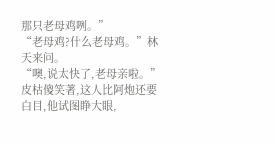那只老母鸡咧。”
“老母鸡?什么老母鸡。”林天来问。
“噢,说太快了,老母亲啦。”皮枯傻笑著,这人比阿炮还要白目,他试图睁大眼,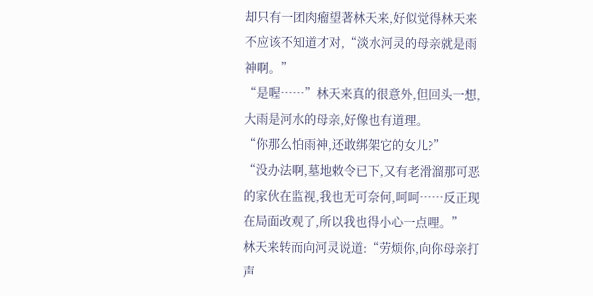却只有一团肉瘤望著林天来,好似觉得林天来不应该不知道才对,“淡水河灵的母亲就是雨神啊。”
“是喔……”林天来真的很意外,但回头一想,大雨是河水的母亲,好像也有道理。
“你那么怕雨神,还敢绑架它的女儿?”
“没办法啊,墓地敕令已下,又有老滑溜那可恶的家伙在监视,我也无可奈何,呵呵……反正现在局面改观了,所以我也得小心一点哩。”
林天来转而向河灵说道:“劳烦你,向你母亲打声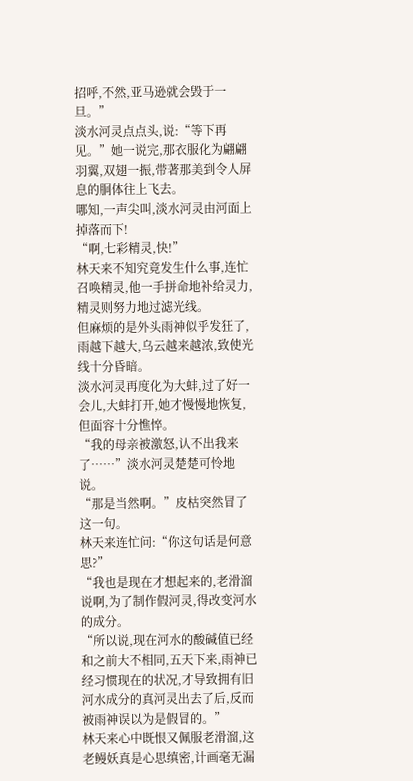招呼,不然,亚马逊就会毁于一旦。”
淡水河灵点点头,说:“等下再见。”她一说完,那衣服化为翩翩羽翼,双翅一振,带著那美到令人屏息的胴体往上飞去。
哪知,一声尖叫,淡水河灵由河面上掉落而下!
“啊,七彩精灵,快!”
林天来不知究竟发生什么事,连忙召唤精灵,他一手拼命地补给灵力,精灵则努力地过滤光线。
但麻烦的是外头雨神似乎发狂了,雨越下越大,乌云越来越浓,致使光线十分昏暗。
淡水河灵再度化为大蚌,过了好一会儿,大蚌打开,她才慢慢地恢复,但面容十分憔悴。
“我的母亲被激怒,认不出我来了……”淡水河灵楚楚可怜地说。
“那是当然啊。”皮枯突然冒了这一句。
林天来连忙问:“你这句话是何意思?”
“我也是现在才想起来的,老滑溜说啊,为了制作假河灵,得改变河水的成分。
“所以说,现在河水的酸碱值已经和之前大不相同,五天下来,雨神已经习惯现在的状况,才导致拥有旧河水成分的真河灵出去了后,反而被雨神误以为是假冒的。”
林天来心中既恨又佩服老滑溜,这老鳗妖真是心思缜密,计画毫无漏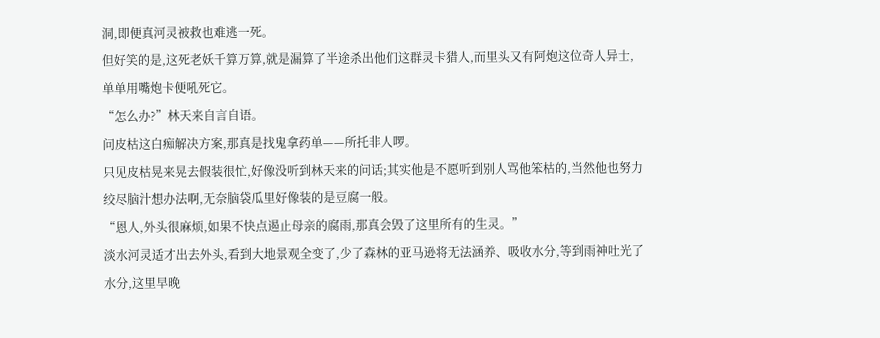洞,即便真河灵被救也难逃一死。
但好笑的是,这死老妖千算万算,就是漏算了半途杀出他们这群灵卡猎人,而里头又有阿炮这位奇人异士,单单用嘴炮卡便吼死它。
“怎么办?”林天来自言自语。
问皮枯这白痴解决方案,那真是找鬼拿药单——所托非人啰。
只见皮枯晃来晃去假装很忙,好像没听到林天来的问话;其实他是不愿听到别人骂他笨枯的,当然他也努力绞尽脑汁想办法啊,无奈脑袋瓜里好像装的是豆腐一般。
“恩人,外头很麻烦,如果不快点遏止母亲的腐雨,那真会毁了这里所有的生灵。”
淡水河灵适才出去外头,看到大地景观全变了,少了森林的亚马逊将无法涵养、吸收水分,等到雨神吐光了水分,这里早晚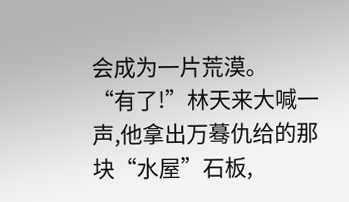会成为一片荒漠。
“有了!”林天来大喊一声,他拿出万蓦仇给的那块“水屋”石板,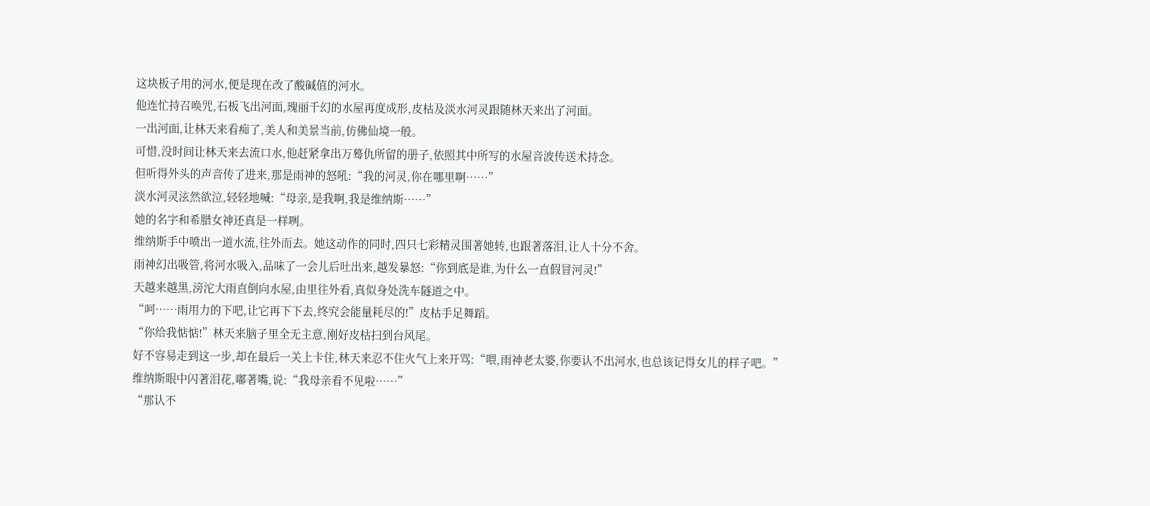这块板子用的河水,便是现在改了酸碱值的河水。
他连忙持召唤咒,石板飞出河面,瑰丽千幻的水屋再度成形,皮枯及淡水河灵跟随林天来出了河面。
一出河面,让林天来看痴了,美人和美景当前,仿佛仙境一般。
可惜,没时间让林天来去流口水,他赶紧拿出万蓦仇所留的册子,依照其中所写的水屋音波传送术持念。
但听得外头的声音传了进来,那是雨神的怒吼:“我的河灵,你在哪里啊……”
淡水河灵泫然欲泣,轻轻地喊:“母亲,是我啊,我是维纳斯……”
她的名字和希腊女神还真是一样咧。
维纳斯手中喷出一道水流,往外而去。她这动作的同时,四只七彩精灵围著她转,也跟著落泪,让人十分不舍。
雨神幻出吸管,将河水吸入,品味了一会儿后吐出来,越发暴怒:“你到底是谁,为什么一直假冒河灵!”
天越来越黑,滂沱大雨直倒向水屋,由里往外看,真似身处洗车隧道之中。
“呵……雨用力的下吧,让它再下下去,终究会能量耗尽的!”皮枯手足舞蹈。
“你给我惦惦!”林天来脑子里全无主意,刚好皮枯扫到台风尾。
好不容易走到这一步,却在最后一关上卡住,林天来忍不住火气上来开骂:“喂,雨神老太婆,你要认不出河水,也总该记得女儿的样子吧。”
维纳斯眼中闪著泪花,嘟著嘴,说:“我母亲看不见啦……”
“那认不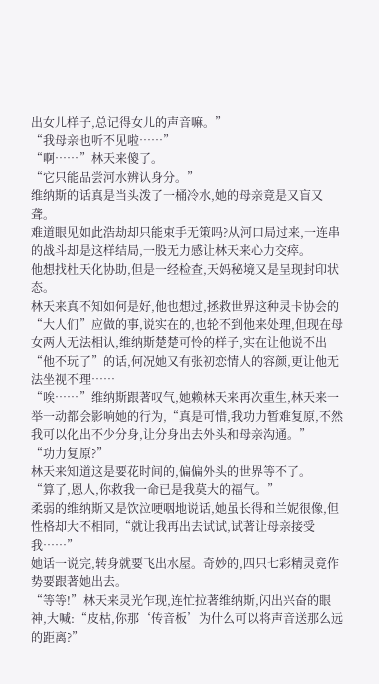出女儿样子,总记得女儿的声音嘛。”
“我母亲也听不见啦……”
“啊……”林天来傻了。
“它只能品尝河水辨认身分。”
维纳斯的话真是当头泼了一桶冷水,她的母亲竟是又盲又聋。
难道眼见如此浩劫却只能束手无策吗?从河口局过来,一连串的战斗却是这样结局,一股无力感让林天来心力交瘁。
他想找杜天化协助,但是一经检查,天妈秘境又是呈现封印状态。
林天来真不知如何是好,他也想过,拯救世界这种灵卡协会的“大人们”应做的事,说实在的,也轮不到他来处理,但现在母女两人无法相认,维纳斯楚楚可怜的样子,实在让他说不出“他不玩了”的话,何况她又有张初恋情人的容颜,更让他无法坐视不理……
“唉……”维纳斯跟著叹气,她赖林天来再次重生,林天来一举一动都会影响她的行为,“真是可惜,我功力暂难复原,不然我可以化出不少分身,让分身出去外头和母亲沟通。”
“功力复原?”
林天来知道这是要花时间的,偏偏外头的世界等不了。
“算了,恩人,你救我一命已是我莫大的福气。”
柔弱的维纳斯又是饮泣哽咽地说话,她虽长得和兰妮很像,但性格却大不相同,“就让我再出去试试,试著让母亲接受我……”
她话一说完,转身就要飞出水屋。奇妙的,四只七彩精灵竟作势要跟著她出去。
“等等!”林天来灵光乍现,连忙拉著维纳斯,闪出兴奋的眼神,大喊:“皮枯,你那‘传音板’为什么可以将声音送那么远的距离?”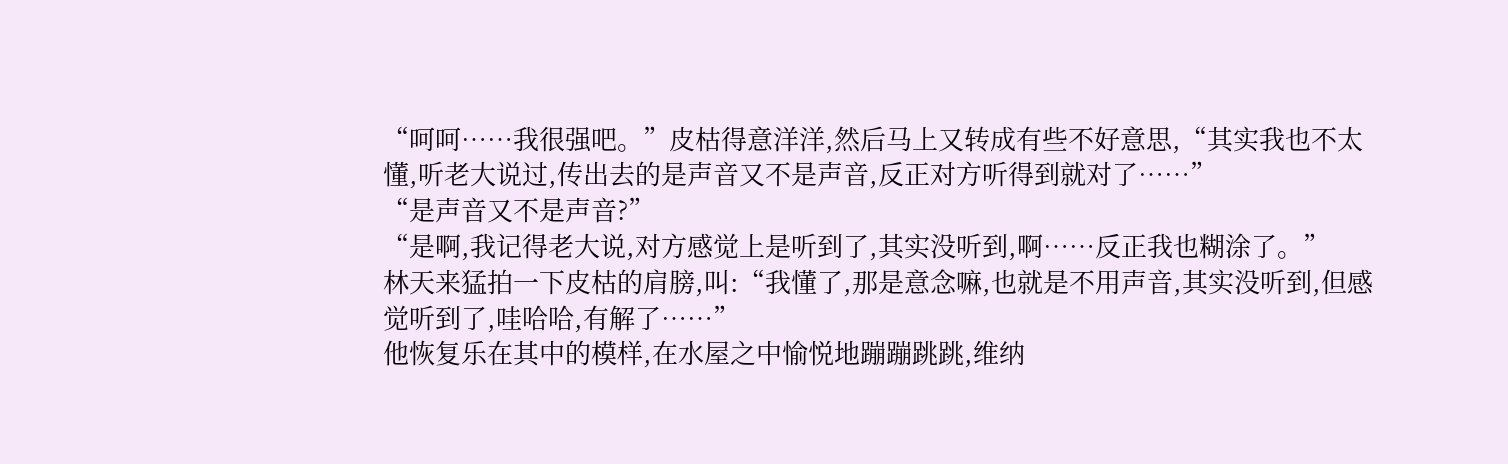“呵呵……我很强吧。”皮枯得意洋洋,然后马上又转成有些不好意思,“其实我也不太懂,听老大说过,传出去的是声音又不是声音,反正对方听得到就对了……”
“是声音又不是声音?”
“是啊,我记得老大说,对方感觉上是听到了,其实没听到,啊……反正我也糊涂了。”
林天来猛拍一下皮枯的肩膀,叫:“我懂了,那是意念嘛,也就是不用声音,其实没听到,但感觉听到了,哇哈哈,有解了……”
他恢复乐在其中的模样,在水屋之中愉悦地蹦蹦跳跳,维纳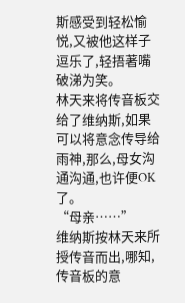斯感受到轻松愉悦,又被他这样子逗乐了,轻捂著嘴破涕为笑。
林天来将传音板交给了维纳斯,如果可以将意念传导给雨神,那么,母女沟通沟通,也许便OK了。
“母亲……”
维纳斯按林天来所授传音而出,哪知,传音板的意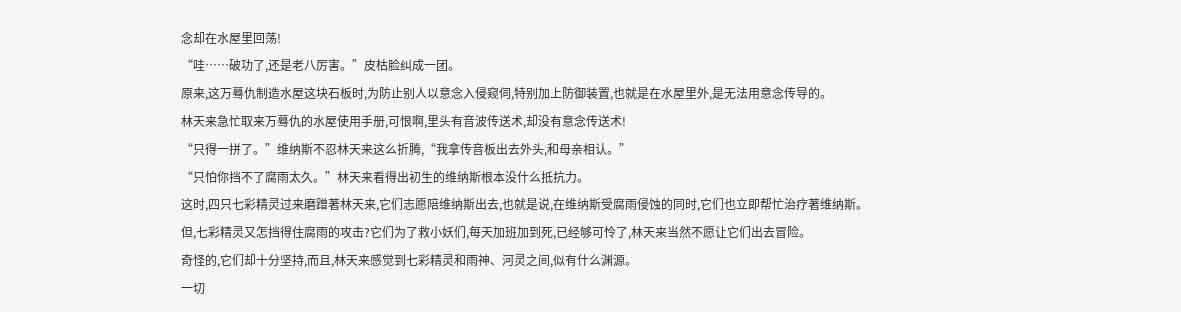念却在水屋里回荡!
“哇……破功了,还是老八厉害。”皮枯脸纠成一团。
原来,这万蓦仇制造水屋这块石板时,为防止别人以意念入侵窥伺,特别加上防御装置,也就是在水屋里外,是无法用意念传导的。
林天来急忙取来万蓦仇的水屋使用手册,可恨啊,里头有音波传送术,却没有意念传送术!
“只得一拼了。”维纳斯不忍林天来这么折腾,“我拿传音板出去外头,和母亲相认。”
“只怕你挡不了腐雨太久。”林天来看得出初生的维纳斯根本没什么抵抗力。
这时,四只七彩精灵过来磨蹭著林天来,它们志愿陪维纳斯出去,也就是说,在维纳斯受腐雨侵蚀的同时,它们也立即帮忙治疗著维纳斯。
但,七彩精灵又怎挡得住腐雨的攻击?它们为了救小妖们,每天加班加到死,已经够可怜了,林天来当然不愿让它们出去冒险。
奇怪的,它们却十分坚持,而且,林天来感觉到七彩精灵和雨神、河灵之间,似有什么渊源。
一切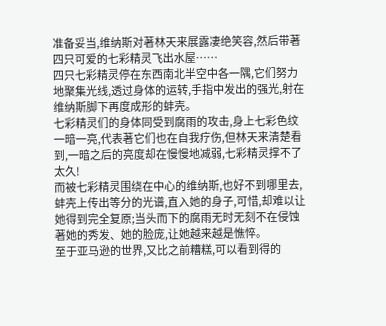准备妥当,维纳斯对著林天来展露凄绝笑容,然后带著四只可爱的七彩精灵飞出水屋……
四只七彩精灵停在东西南北半空中各一隅,它们努力地聚集光线,透过身体的运转,手指中发出的强光,射在维纳斯脚下再度成形的蚌壳。
七彩精灵们的身体同受到腐雨的攻击,身上七彩色纹一暗一亮,代表著它们也在自我疗伤,但林天来清楚看到,一暗之后的亮度却在慢慢地减弱,七彩精灵撑不了太久!
而被七彩精灵围绕在中心的维纳斯,也好不到哪里去,蚌壳上传出等分的光谱,直入她的身子,可惜,却难以让她得到完全复原;当头而下的腐雨无时无刻不在侵蚀著她的秀发、她的脸庞,让她越来越是憔悴。
至于亚马逊的世界,又比之前糟糕,可以看到得的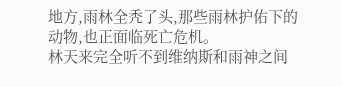地方,雨林全秃了头,那些雨林护佑下的动物,也正面临死亡危机。
林天来完全听不到维纳斯和雨神之间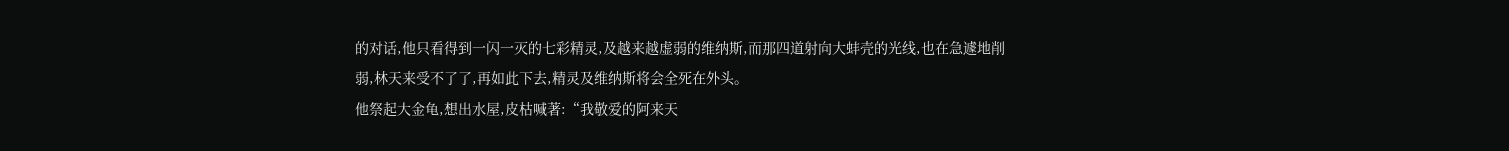的对话,他只看得到一闪一灭的七彩精灵,及越来越虚弱的维纳斯,而那四道射向大蚌壳的光线,也在急遽地削弱,林天来受不了了,再如此下去,精灵及维纳斯将会全死在外头。
他祭起大金龟,想出水屋,皮枯喊著:“我敬爱的阿来天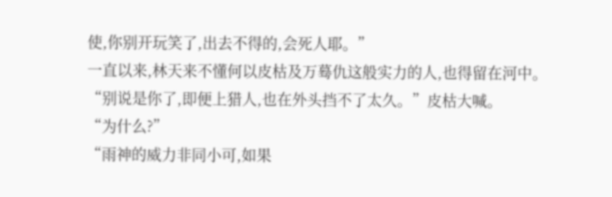使,你别开玩笑了,出去不得的,会死人耶。”
一直以来,林天来不懂何以皮枯及万蓦仇这般实力的人,也得留在河中。
“别说是你了,即便上猎人,也在外头挡不了太久。”皮枯大喊。
“为什么?”
“雨神的威力非同小可,如果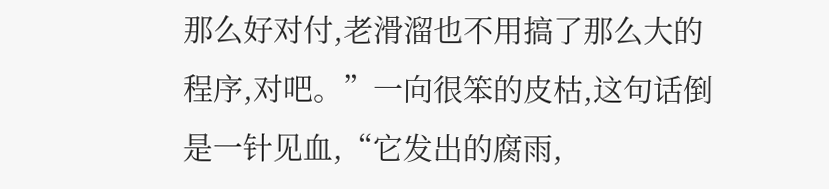那么好对付,老滑溜也不用搞了那么大的程序,对吧。”一向很笨的皮枯,这句话倒是一针见血,“它发出的腐雨,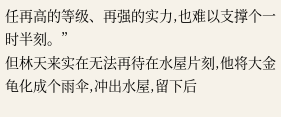任再高的等级、再强的实力,也难以支撑个一时半刻。”
但林天来实在无法再待在水屋片刻,他将大金龟化成个雨伞,冲出水屋,留下后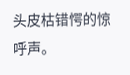头皮枯错愕的惊呼声。